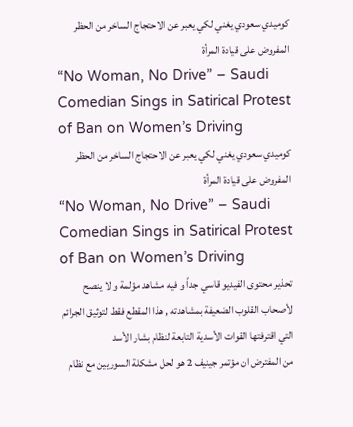كوميدي سعودي يغني لكي يعبر عن الاحتجاج الساخر من الحظر المفروض على قيادة المرأة
“No Woman, No Drive” – Saudi Comedian Sings in Satirical Protest of Ban on Women’s Driving
كوميدي سعودي يغني لكي يعبر عن الاحتجاج الساخر من الحظر المفروض على قيادة المرأة
“No Woman, No Drive” – Saudi Comedian Sings in Satirical Protest of Ban on Women’s Driving
تحذير محتوى الفيديو قاسي جداً و فيه مشاهد مؤلمة و لا ينصح لأصحاب القلوب الضعيفة بمشاهدته , هذا المقطع فقط لتوثيق الجرائم التي اقترفتها القوات الأسدية التابعة لنظام بشار الأسد
من المفترض ان مؤتمر جينيف 2 هو لحل مشكلة السوريين مع نظام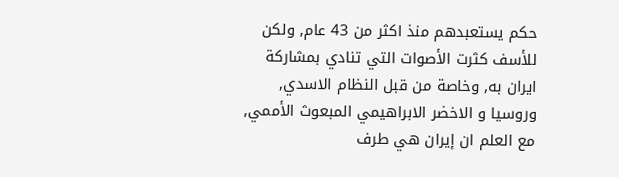حكم يستعبدهم منذ اكثر من 43 عام, ولكن للأسف كثرت الأصوات التي تنادي بمشاركة ايران به, وخاصة من قبل النظام الاسدي, وروسيا و الاخضر الابراهيمي المبعوث الأممي, مع العلم ان إيران هي طرف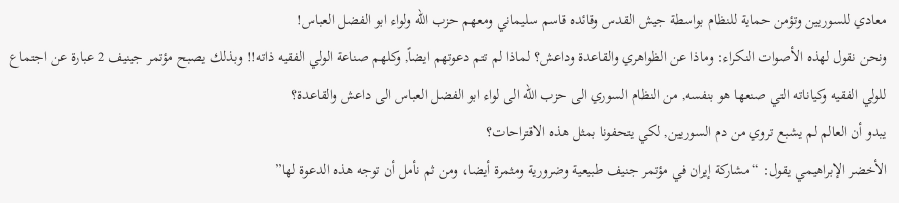معادي للسوريين وتؤمن حماية للنظام بواسطة جيش القدس وقائده قاسم سليماني ومعهم حزب الله ولواء ابو الفضل العباس!
ونحن نقول لهذه الأصوات النكراء: وماذا عن الظواهري والقاعدة وداعش؟ لماذا لم تتم دعوتهم ايضاً, وكلهم صناعة الولي الفقيه ذاته!! وبذلك يصبح مؤتمر جينيف 2 عبارة عن اجتماع للولي الفقيه وكياناته التي صنعها هو بنفسه, من النظام السوري الى حزب الله الى لواء ابو الفضل العباس الى داعش والقاعدة؟
يبدو أن العالم لم يشبع تروي من دم السوريين, لكي يتحفونا بمثل هذه الاقتراحات؟
الأخضر الإبراهيمي يقول: “مشاركة إيران في مؤتمر جنيف طبيعية وضرورية ومثمرة أيضا، ومن ثم نأمل أن توجه هذه الدعوة لها”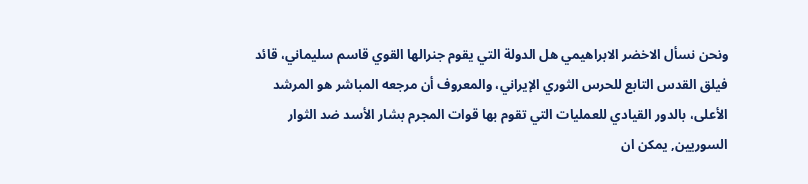ونحن نسأل الاخضر الابراهيمي هل الدولة التي يقوم جنرالها القوي قاسم سليماني، قائد فيلق القدس التابع للحرس الثوري الإيراني، والمعروف أن مرجعه المباشر هو المرشد الأعلى، بالدور القيادي للعمليات التي تقوم بها قوات المجرم بشار الأسد ضد الثوار السوريين, يمكن ان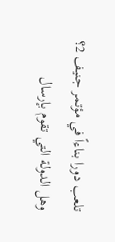تلعب دورا بناءاً في مؤتمر جنيف 2؟
وهل الدولة التي تقوم بإرسال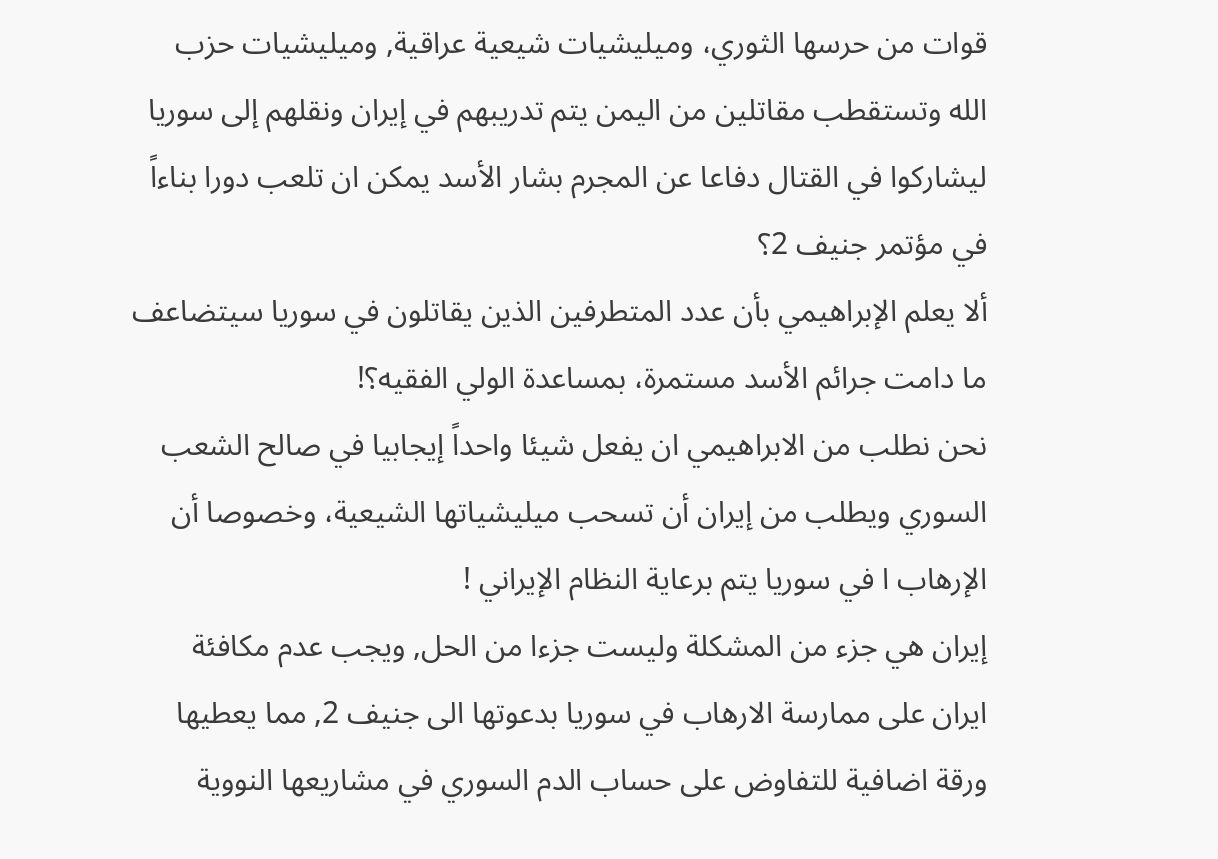قوات من حرسها الثوري، وميليشيات شيعية عراقية, وميليشيات حزب الله وتستقطب مقاتلين من اليمن يتم تدريبهم في إيران ونقلهم إلى سوريا ليشاركوا في القتال دفاعا عن المجرم بشار الأسد يمكن ان تلعب دورا بناءاً في مؤتمر جنيف 2؟
ألا يعلم الإبراهيمي بأن عدد المتطرفين الذين يقاتلون في سوريا سيتضاعف ما دامت جرائم الأسد مستمرة، بمساعدة الولي الفقيه؟!
نحن نطلب من الابراهيمي ان يفعل شيئا واحداً إيجابيا في صالح الشعب السوري ويطلب من إيران أن تسحب ميليشياتها الشيعية، وخصوصا أن الإرهاب ا في سوريا يتم برعاية النظام الإيراني !
إيران هي جزء من المشكلة وليست جزءا من الحل, ويجب عدم مكافئة ايران على ممارسة الارهاب في سوريا بدعوتها الى جنيف 2, مما يعطيها ورقة اضافية للتفاوض على حساب الدم السوري في مشاريعها النووية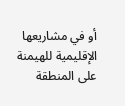أو في مشاريعها الإقليمية للهيمنة على المنطقة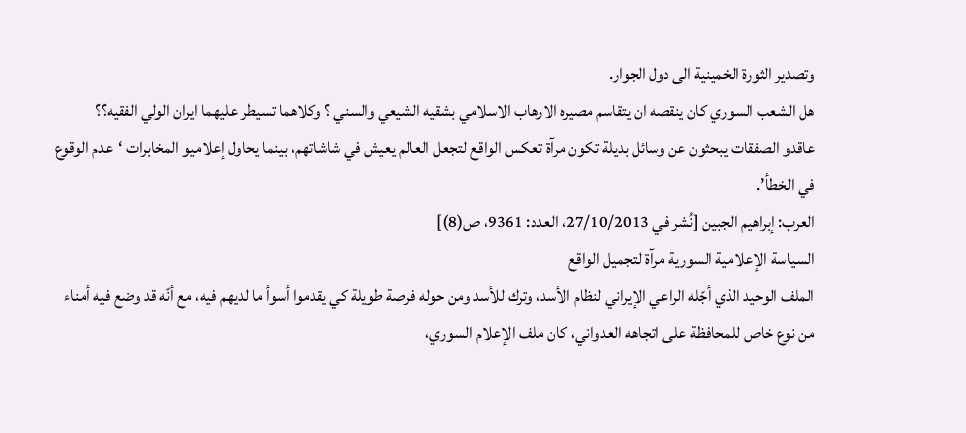وتصدير الثورة الخمينية الى دول الجوار.
هل الشعب السوري كان ينقصه ان يتقاسم مصيره الارهاب الاسلامي بشقيه الشيعي والسني ؟ وكلاهما تسيطر عليهما ايران الولي الفقيه؟؟
عاقدو الصفقات يبحثون عن وسائل بديلة تكون مرآة تعكس الواقع لتجعل العالم يعيش في شاشاتهم، بينما يحاول إعلاميو المخابرات ‘عدم الوقوع في الخطأ’.
العرب: إبراهيم الجبين [نُشر في 27/10/2013، العدد: 9361، ص(8)]
السياسة الإعلامية السورية مرآة لتجميل الواقع
الملف الوحيد الذي أجّله الراعي الإيراني لنظام الأسد، وترك للأسد ومن حوله فرصة طويلة كي يقدموا أسوأ ما لديهم فيه، مع أنّه قد وضع فيه أمناء من نوع خاص للمحافظة على اتجاهه العدواني، كان ملف الإعلام السوري،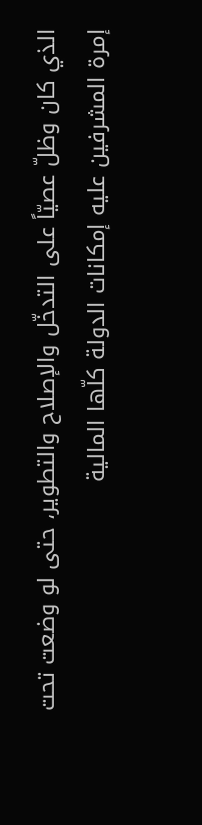الذي كان وظلّ عصيّاً على التدخّل والإصلاح والتطوير، حتى لو وضعت تحت إمرة المشرفين عليه إمكانات الدولة كلّها المالية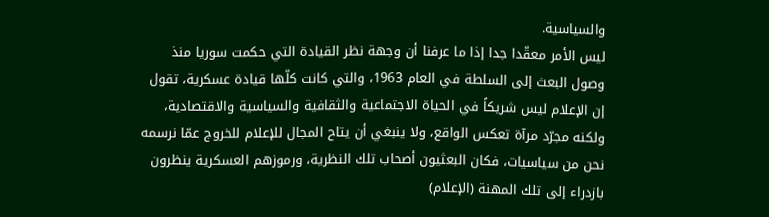والسياسية.
ليس الأمر معقّدا جدا إذا ما عرفنا أن وجهة نظر القيادة التي حكمت سوريا منذ وصول البعث إلى السلطة في العام 1963، والتي كانت كلّها قيادة عسكرية، تقول إن الإعلام ليس شريكاً في الحياة الاجتماعية والثقافية والسياسية والاقتصادية، ولكنه مجرّد مرآة تعكس الواقع، ولا ينبغي أن يتاح المجال للإعلام للخروج عمّا نرسمه نحن من سياسيات، فكان البعثيون أصحاب تلك النظرية، ورموزهم العسكرية ينظرون بازدراء إلى تلك المهنة (الإعلام)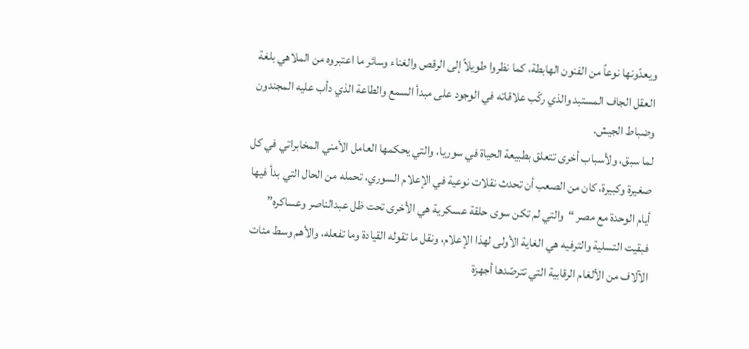ويعدّونها نوعاً من الفنون الهابطة، كما نظروا طويلاً إلى الرقص والغناء وسائر ما اعتبروه من الملاهي بلغة العقل الجاف المستبد والذي ركّب علاقاته في الوجود على مبدأ السمع والطاعة الذي دأب عليه المجندون وضباط الجيش.
لما سبق، ولأسباب أخرى تتعلق بطبيعة الحياة في سوريا، والتي يحكمها العامل الأمني المخابراتي في كل صغيرة وكبيرة، كان من الصعب أن تحدث نقلات نوعية في الإعلام السوري، تحمله من الحال التي بدأ فيها أيام الوحدة مع مصر “والتي لم تكن سوى حلقة عسكرية هي الأخرى تحت ظل عبدالناصر وعساكره” فبقيت التسلية والترفيه هي الغاية الأولى لهذا الإعلام، ونقل ما تقوله القيادة وما تفعله، والأهم وسط مئات الآلاف من الألغام الرقابية التي تترصّدها أجهزة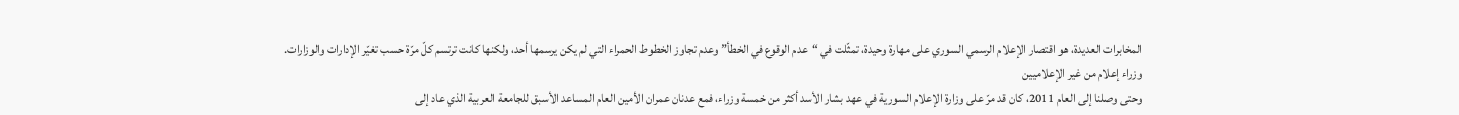المخابرات العديدة، هو اقتصار الإعلام الرسمي السوري على مهارة وحيدة، تمثّلت في “عدم الوقوع في الخطأ” وعدم تجاوز الخطوط الحمراء التي لم يكن يرسمها أحد، ولكنها كانت ترتسم كلّ مرّة حسب تغيّر الإدارات والوزارات.
وزراء إعلام من غير الإعلاميين
وحتى وصلنا إلى العام 2011، كان قد مرّ على وزارة الإعلام السورية في عهد بشار الأسد أكثر من خمسة وزراء، فمع عدنان عمران الأمين العام المساعد الأسبق للجامعة العربية الذي عاد إلى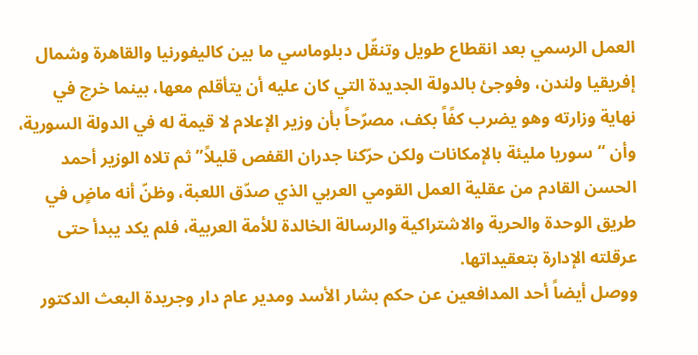العمل الرسمي بعد انقطاع طويل وتنقّل دبلوماسي ما بين كاليفورنيا والقاهرة وشمال إفريقيا ولندن، وفوجئ بالدولة الجديدة التي كان عليه أن يتأقلم معها، بينما خرج في نهاية وزارته وهو يضرب كفًاً بكف، مصرّحاً بأن وزير الإعلام لا قيمة له في الدولة السورية، وأن “سوريا مليئة بالإمكانات ولكن حرّكنا جدران القفص قليلاً” ثم تلاه الوزير أحمد الحسن القادم من عقلية العمل القومي العربي الذي صدّق اللعبة، وظنّ أنه ماضٍ في طريق الوحدة والحرية والاشتراكية والرسالة الخالدة للأمة العربية، فلم يكد يبدأ حتى عرقلته الإدارة بتعقيداتها.
ووصل أيضاً أحد المدافعين عن حكم بشار الأسد ومدير عام دار وجريدة البعث الدكتور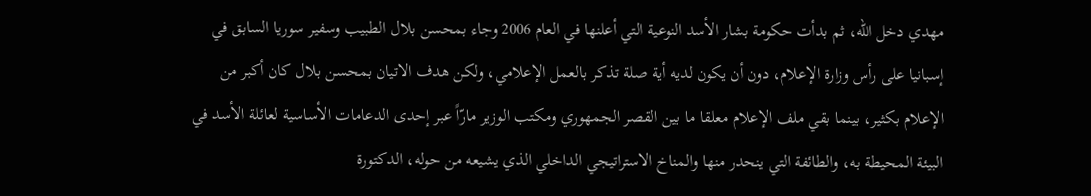مهدي دخل الله، ثم بدأت حكومة بشار الأسد النوعية التي أعلنها في العام 2006 وجاء بمحسن بلال الطبيب وسفير سوريا السابق في إسبانيا على رأس وزارة الإعلام، دون أن يكون لديه أية صلة تذكر بالعمل الإعلامي، ولكن هدف الاتيان بمحسن بلال كان أكبر من الإعلام بكثير، بينما بقي ملف الإعلام معلقا ما بين القصر الجمهوري ومكتب الوزير مارّاً عبر إحدى الدعامات الأساسية لعائلة الأسد في البيئة المحيطة به، والطائفة التي ينحدر منها والمناخ الاستراتيجي الداخلي الذي يشيعه من حوله، الدكتورة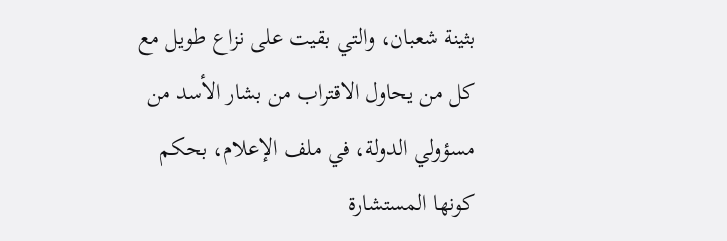بثينة شعبان، والتي بقيت على نزاع طويل مع كل من يحاول الاقتراب من بشار الأسد من مسؤولي الدولة، في ملف الإعلام، بحكم كونها المستشارة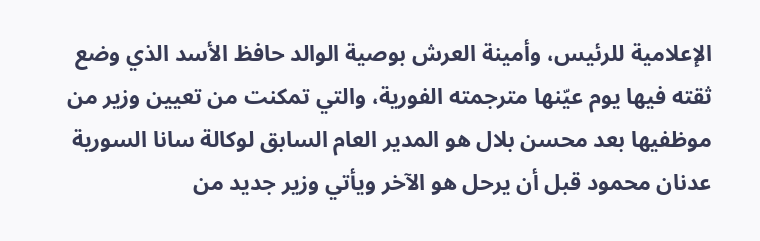الإعلامية للرئيس، وأمينة العرش بوصية الوالد حافظ الأسد الذي وضع ثقته فيها يوم عيّنها مترجمته الفورية، والتي تمكنت من تعيين وزير من موظفيها بعد محسن بلال هو المدير العام السابق لوكالة سانا السورية عدنان محمود قبل أن يرحل هو الآخر ويأتي وزير جديد من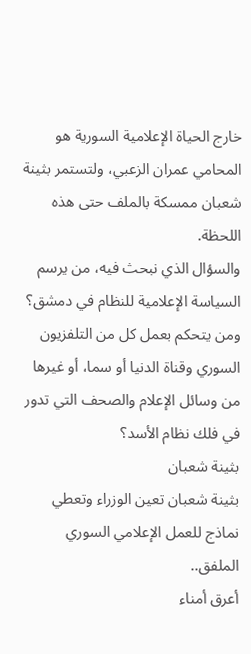خارج الحياة الإعلامية السورية هو المحامي عمران الزعبي، ولتستمر بثينة شعبان ممسكة بالملف حتى هذه اللحظة.
والسؤال الذي نبحث فيه، من يرسم السياسة الإعلامية للنظام في دمشق؟ ومن يتحكم بعمل كل من التلفزيون السوري وقناة الدنيا أو سما، أو غيرها من وسائل الإعلام والصحف التي تدور في فلك نظام الأسد؟
بثينة شعبان
بثينة شعبان تعين الوزراء وتعطي نماذج للعمل الإعلامي السوري الملفق..
أعرق أمناء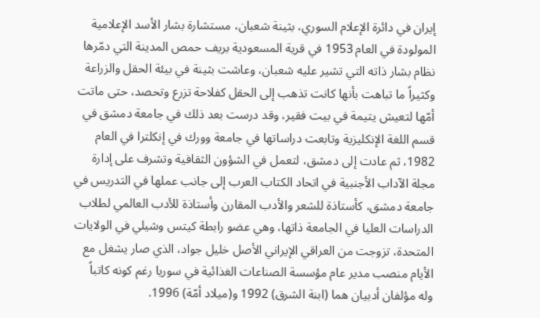إيران في دائرة الإعلام السوري، بثينة شعبان، مستشارة بشار الأسد الإعلامية المولودة في العام 1953 في قرية المسعودية بريف حمص المدينة التي دمّرها نظام بشار ذاته التي تشير عليه شعبان، وعاشت بثينة في بيئة الحقل والزراعة وكثيراً ما تباهت بأنها كانت تذهب إلى الحقل كفلاحة تزرع وتحصد، حتى ماتت أمّها لتعيش يتيمة في بيت فقير، وقد درست بعد ذلك في جامعة دمشق في قسم اللغة الإنكليزية وتابعت دراساتها في جامعة وورك في إنكلترا في العام 1982، ثم عادت إلى دمشق، لتعمل في الشؤون الثقافية وتشرف على إدارة مجلة الآداب الأجنبية في اتحاد الكتاب العرب إلى جانب عملها في التدريس في جامعة دمشق، كأستاذة للشعر والأدب المقارن وأستاذة للأدب العالمي لطلاب الدراسات العليا في الجامعة ذاتها، وهي عضو رابطة كيتس وشيلي في الولايات المتحدة، تزوجت من العراقي الإيراني الأصل خليل جواد، الذي صار يشغل مع الأيام منصب مدير عام مؤسسة الصناعات الغذائية في سوريا رغم كونه كاتباً وله مؤلفان أدبيان هما (ابنة الشرق) 1992 و(ميلاد أمّة) 1996.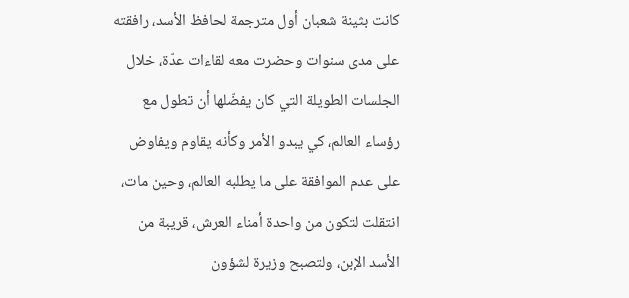كانت بثينة شعبان أول مترجمة لحافظ الأسد، رافقته على مدى سنوات وحضرت معه لقاءات عدّة، خلال الجلسات الطويلة التي كان يفضّلها أن تطول مع رؤساء العالم، كي يبدو الأمر وكأنه يقاوم ويفاوض على عدم الموافقة على ما يطلبه العالم، وحين مات، انتقلت لتكون من واحدة أمناء العرش، قريبة من الأسد الإبن، ولتصبح وزيرة لشؤون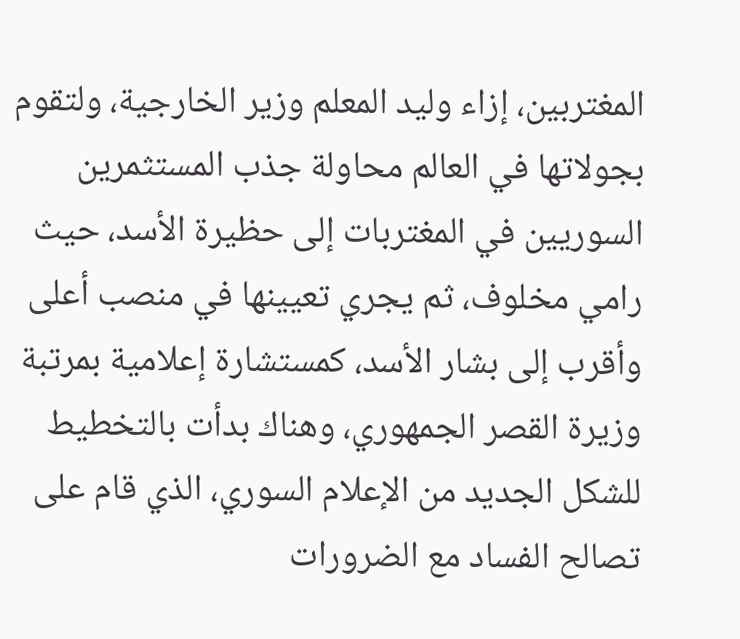المغتربين، إزاء وليد المعلم وزير الخارجية، ولتقوم بجولاتها في العالم محاولة جذب المستثمرين السوريين في المغتربات إلى حظيرة الأسد، حيث رامي مخلوف، ثم يجري تعيينها في منصب أعلى وأقرب إلى بشار الأسد، كمستشارة إعلامية بمرتبة وزيرة القصر الجمهوري، وهناك بدأت بالتخطيط للشكل الجديد من الإعلام السوري، الذي قام على تصالح الفساد مع الضرورات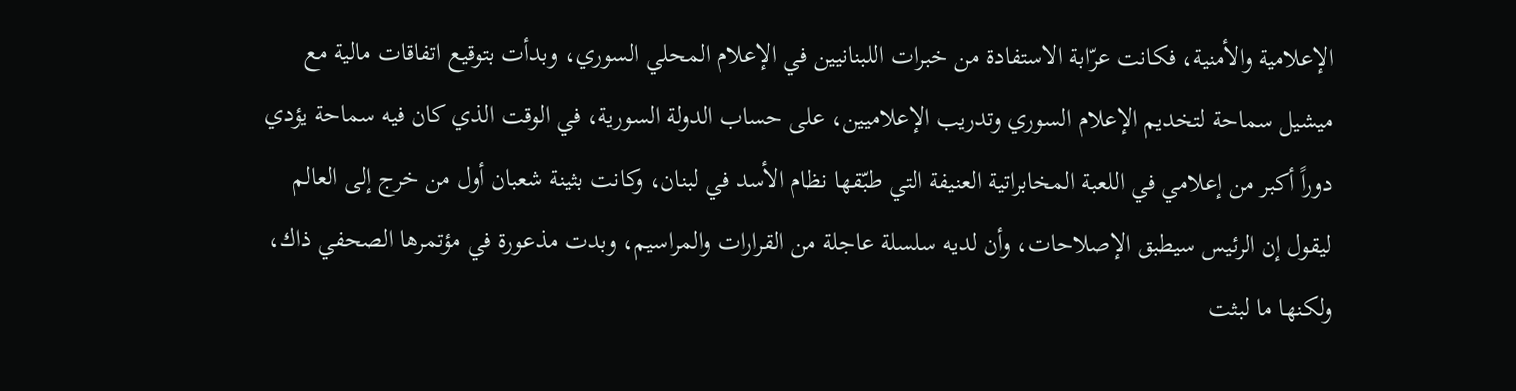الإعلامية والأمنية، فكانت عرّابة الاستفادة من خبرات اللبنانيين في الإعلام المحلي السوري، وبدأت بتوقيع اتفاقات مالية مع ميشيل سماحة لتخديم الإعلام السوري وتدريب الإعلاميين، على حساب الدولة السورية، في الوقت الذي كان فيه سماحة يؤدي دوراً أكبر من إعلامي في اللعبة المخابراتية العنيفة التي طبّقها نظام الأسد في لبنان، وكانت بثينة شعبان أول من خرج إلى العالم ليقول إن الرئيس سيطبق الإصلاحات، وأن لديه سلسلة عاجلة من القرارات والمراسيم، وبدت مذعورة في مؤتمرها الصحفي ذاك، ولكنها ما لبثت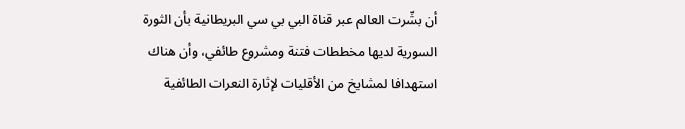أن بشّرت العالم عبر قناة البي بي سي البريطانية بأن الثورة السورية لديها مخططات فتنة ومشروع طائفي، وأن هناك استهدافا لمشايخ من الأقليات لإثارة النعرات الطائفية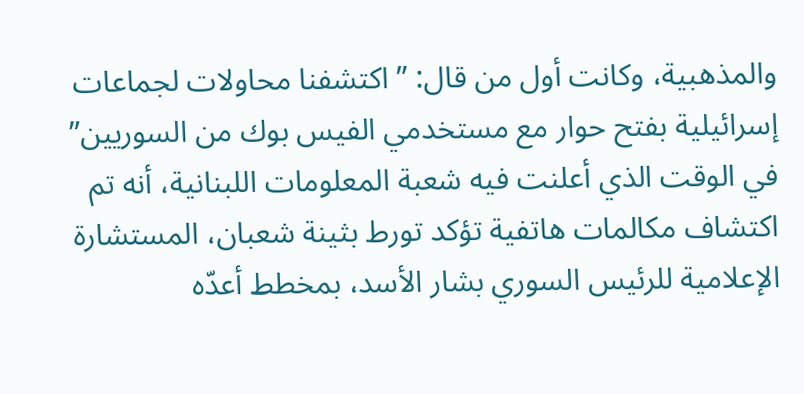والمذهبية، وكانت أول من قال: ” اكتشفنا محاولات لجماعات إسرائيلية بفتح حوار مع مستخدمي الفيس بوك من السوريين” في الوقت الذي أعلنت فيه شعبة المعلومات اللبنانية، أنه تم اكتشاف مكالمات هاتفية تؤكد تورط بثينة شعبان، المستشارة الإعلامية للرئيس السوري بشار الأسد، بمخطط أعدّه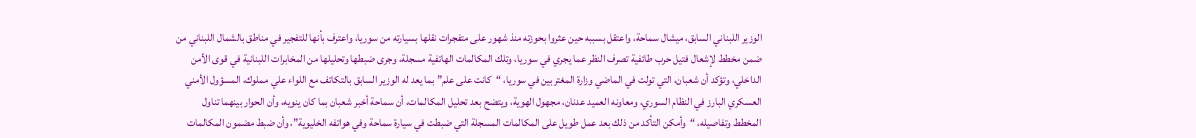الوزير اللبناني السابق، ميشال سماحة، واعتقل بسببه حين عثروا بحوزته منذ شهور على متفجرات نقلها بسيارته من سوريا، واعترف بأنها للتفجير في مناطق بالشمال اللبناني من ضمن مخطط لإشعال فتيل حرب طائفية تصرف النظر عما يجري في سوريا، وتلك المكالمات الهاتفية مسجلة، وجرى ضبطها وتحليلها من المخابرات اللبنانية في قوى الأمن الداخلي، وتؤكد أن شعبان، التي تولت في الماضي وزارة المغتربين في سوريا، “كانت على علم” بما يعد له الوزير السابق بالتكاتف مع اللواء علي مملوك، المسؤول الأمني العسكري البارز في النظام السوري، ومعاونه العميد عدنان، مجهول الهوية، ويتضح بعد تحليل المكالمات، أن سماحة أخبر شعبان بما كان ينويه، وأن الحوار بينهما تناول المخطط وتفاصيله، “وأمكن التأكد من ذلك بعد عمل طويل على المكالمات المسجلة التي ضبطت في سيارة سماحة وفي هواتفه الخليوية”، وأن ضبط مضمون المكالمات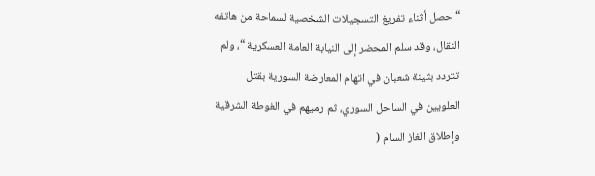“حصل أثناء تفريغ التسجيلات الشخصية لسماحة من هاتفه النقال، وقد سلم المحضر إلى النيابة العامة العسكرية “، ولم تتردد بثينة شعبان في اتهام المعارضة السورية بقتل العلويين في الساحل السوري، ثم رميهم في الغوطة الشرقية وإطلاق الغاز السام (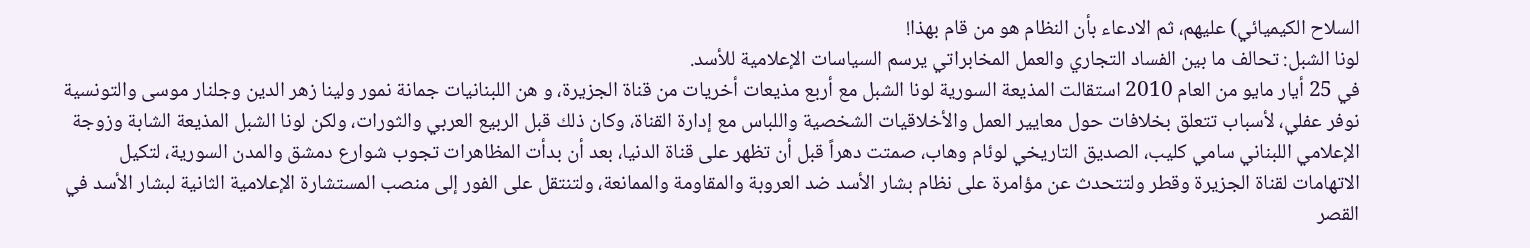السلاح الكيميائي) عليهم، ثم الادعاء بأن النظام هو من قام بهذا!
لونا الشبل: تحالف ما بين الفساد التجاري والعمل المخابراتي يرسم السياسات الإعلامية للأسد.
في 25 أيار مايو من العام 2010 استقالت المذيعة السورية لونا الشبل مع أربع مذيعات أخريات من قناة الجزيرة، و هن اللبنانيات جمانة نمور ولينا زهر الدين وجلنار موسى والتونسية نوفر عفلي، لأسباب تتعلق بخلافات حول معايير العمل والأخلاقيات الشخصية واللباس مع إدارة القناة، وكان ذلك قبل الربيع العربي والثورات، ولكن لونا الشبل المذيعة الشابة وزوجة الإعلامي اللبناني سامي كليب، الصديق التاريخي لوئام وهاب، صمتت دهراً قبل أن تظهر على قناة الدنيا، بعد أن بدأت المظاهرات تجوب شوارع دمشق والمدن السورية، لتكيل الاتهامات لقناة الجزيرة وقطر ولتتحدث عن مؤامرة على نظام بشار الأسد ضد العروبة والمقاومة والممانعة، ولتنتقل على الفور إلى منصب المستشارة الإعلامية الثانية لبشار الأسد في القصر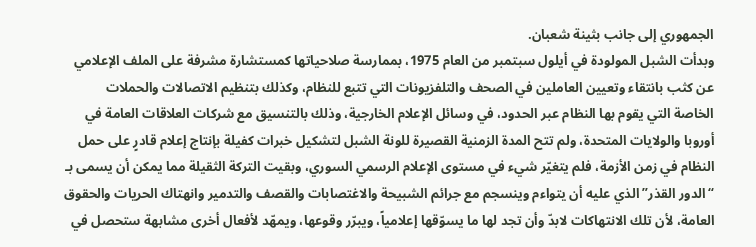الجمهوري إلى جانب بثينة شعبان.
وبدأت الشبل المولودة في أيلول سبتمبر من العام 1975، بممارسة صلاحياتها كمستشارة مشرفة على الملف الإعلامي عن كثب بانتقاء وتعيين العاملين في الصحف والتلفزيونات التي تتبع للنظام، وكذلك بتنظيم الاتصالات والحملات الخاصة التي يقوم بها النظام عبر الحدود، في وسائل الإعلام الخارجية، وذلك بالتنسيق مع شركات العلاقات العامة في أوروبا والولايات المتحدة، ولم تتح المدة الزمنية القصيرة للونة الشبل لتشكيل خبرات كفيلة بإنتاج إعلام قادرٍ على حمل النظام في زمن الأزمة، فلم يتغيّر شيء في مستوى الإعلام الرسمي السوري، وبقيت التركة الثقيلة مما يمكن أن يسمى بـ “الدور القذر” الذي عليه أن يتواءم وينسجم مع جرائم الشبيحة والاغتصابات والقصف والتدمير وانهتاك الحريات والحقوق العامة، لأن تلك الانتهاكات لابدّ وأن تجد لها ما يسوّقها إعلامياً، ويبرّر وقوعها، ويمهّد لأفعال أخرى مشابهة ستحصل في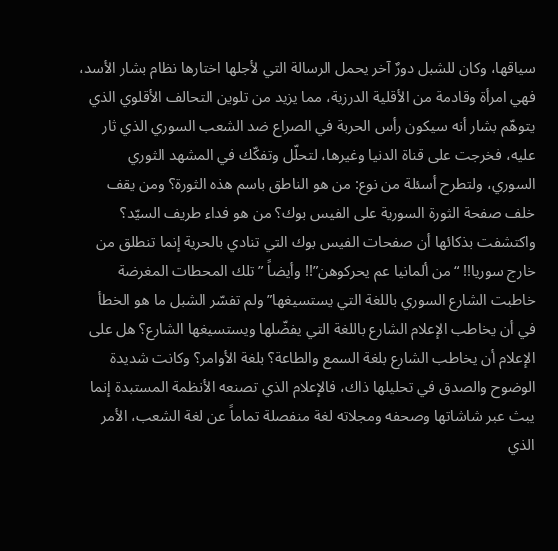سياقها، وكان للشبل دورٌ آخر يحمل الرسالة التي لأجلها اختارها نظام بشار الأسد، فهي امرأة وقادمة من الأقلية الدرزية، مما يزيد من تلوين التحالف الأقلوي الذي يتوهّم بشار أنه سيكون رأس الحربة في الصراع ضد الشعب السوري الذي ثار عليه، فخرجت على قناة الدنيا وغيرها، لتحلّل وتفكّك في المشهد الثوري السوري، ولتطرح أسئلة من نوع: من هو الناطق باسم هذه الثورة؟ ومن يقف خلف صفحة الثورة السورية على الفيس بوك؟ من هو فداء طريف السيّد؟ واكتشفت بذكائها أن صفحات الفيس بوك التي تنادي بالحرية إنما تنطلق من خارج سوريا!! “من ألمانيا عم يحركوهن”!! وأيضاً ” تلك المحطات المغرضة خاطبت الشارع السوري باللغة التي يستسيغها” ولم تفسّر الشبل ما هو الخطأ في أن يخاطب الإعلام الشارع باللغة التي يفضّلها ويستسيغها الشارع؟ هل على الإعلام أن يخاطب الشارع بلغة السمع والطاعة؟ بلغة الأوامر؟ وكانت شديدة الوضوح والصدق في تحليلها ذاك، فالإعلام الذي تصنعه الأنظمة المستبدة إنما يبث عبر شاشاتها وصحفه ومجلاته لغة منفصلة تماماً عن لغة الشعب، الأمر الذي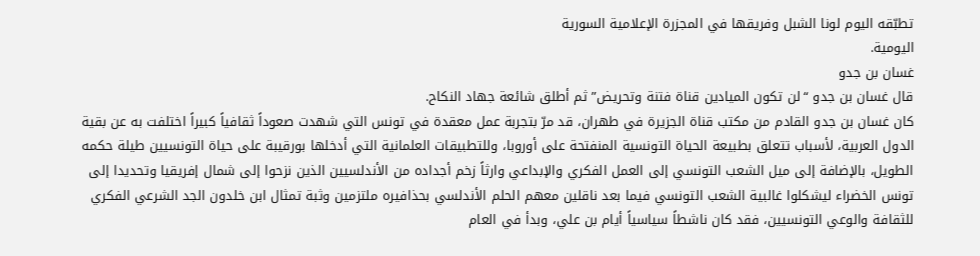تطبّقه اليوم لونا الشبل وفريقها في المجزرة الإعلامية السورية
اليومية.
غسان بن جدو
قال غسان بن جدو “لن تكون الميادين قناة فتنة وتحريض” ثم أطلق شائعة جهاد النكاح.
كان غسان بن جدو القادم من مكتب قناة الجزيرة في طهران، قد مرّ بتجربة عمل معقدة في تونس التي شهدت صعوداً ثقافياً كبيراً اختلفت به عن بقية الدول العربية، لأسباب تتعلق بطبيعة الحياة التونسية المنفتحة على أوروبا، وللتطبيقات العلمانية التي أدخلها بورقيبة على حياة التونسيين طيلة حكمه الطويل، بالإضافة إلى ميل الشعب التونسي إلى العمل الفكري والإبداعي وارثاً زخم أجداده من الأندلسيين الذين نزحوا إلى شمال إفريقيا وتحديدا إلى تونس الخضراء ليشكلوا غالبية الشعب التونسي فيما بعد ناقلين معهم الحلم الأندلسي بحذافيره ملتزمين وثبة تمثال ابن خلدون الجد الشرعي الفكري للثقافة والوعي التونسيين، فقد كان ناشطاً سياسياً أيام بن علي، وبدأ في العام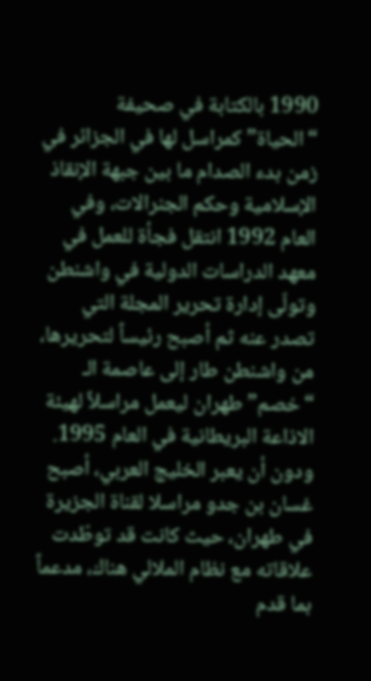1990 بالكتابة في صحيفة “الحياة” كمراسل لها في الجزائر في زمن بدء الصدام ما بين جبهة الإنقاذ الإسلامية وحكم الجنرالات، وفي العام 1992 انتقل فجأة للعمل في معهد الدراسات الدولية في واشنطن وتولّى إدارة تحرير المجلة التي تصدر عنه ثم أصبح رئيساً لتحريرها، من واشنطن طار إلى عاصمة الـ “خصم” طهران ليعمل مراسلاً لهيئة الاذاعة البريطانية في العام 1995.
ودون أن يعبر الخليج العربي، أصبح غسان بن جدو مراسلا لقناة الجزيرة في طهران، حيث كانت قد توطّدت علاقاته مع نظام الملالي هناك، مدعماً بما قدم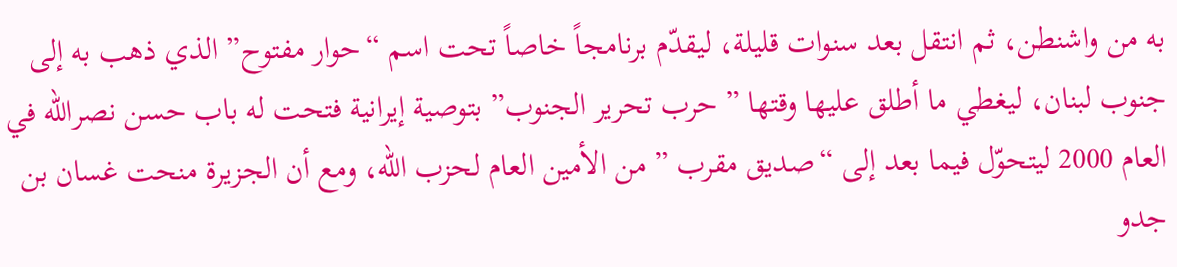به من واشنطن، ثم انتقل بعد سنوات قليلة، ليقدّم برنامجاً خاصاً تحت اسم “حوار مفتوح” الذي ذهب به إلى جنوب لبنان، ليغطي ما أطلق عليها وقتها ” حرب تحرير الجنوب” بتوصية إيرانية فتحت له باب حسن نصرالله في العام 2000 ليتحوّل فيما بعد إلى “صديق مقرب ” من الأمين العام لحزب الله، ومع أن الجزيرة منحت غسان بن جدو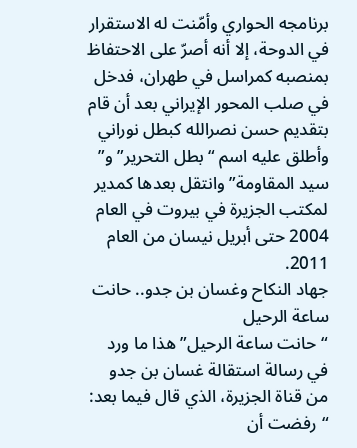برنامجه الحواري وأمّنت له الاستقرار في الدوحة، إلا أنه أصرّ على الاحتفاظ بمنصبه كمراسل في طهران، فدخل في صلب المحور الإيراني بعد أن قام بتقديم حسن نصرالله كبطل نوراني وأطلق عليه اسم “بطل التحرير” و” سيد المقاومة” وانتقل بعدها كمدير لمكتب الجزيرة في بيروت في العام 2004 حتى أبريل نيسان من العام 2011.
جهاد النكاح وغسان بن جدو.. حانت ساعة الرحيل
“حانت ساعة الرحيل” هذا ما ورد في رسالة استقالة غسان بن جدو من قناة الجزيرة، الذي قال فيما بعد: “رفضت أن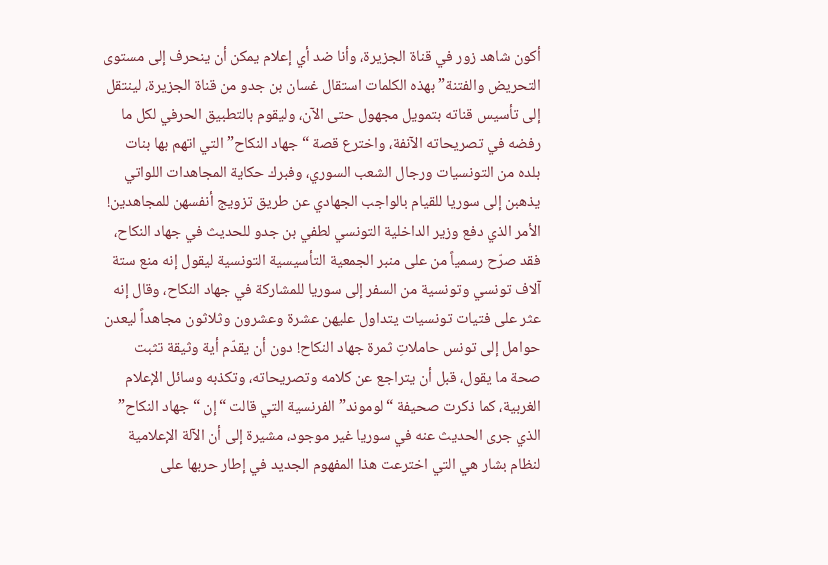أكون شاهد زور في قناة الجزيرة، وأنا ضد أي إعلام يمكن أن ينحرف إلى مستوى التحريض والفتنة” بهذه الكلمات استقال غسان بن جدو من قناة الجزيرة، لينتقل إلى تأسيس قناته بتمويل مجهول حتى الآن، وليقوم بالتطبيق الحرفي لكل ما رفضه في تصريحاته الآنفة، واخترع قصة “جهاد النكاح” التي اتهم بها بنات بلده من التونسيات ورجال الشعب السوري، وفبرك حكاية المجاهدات اللواتي يذهبن إلى سوريا للقيام بالواجب الجهادي عن طريق تزويج أنفسهن للمجاهدين! الأمر الذي دفع وزير الداخلية التونسي لطفي بن جدو للحديث في جهاد النكاح، فقد صرّح رسمياً من على منبر الجمعية التأسيسية التونسية ليقول إنه منع ستة آلاف تونسي وتونسية من السفر إلى سوريا للمشاركة في جهاد النكاح، وقال إنه عثر على فتيات تونسيات يتداول عليهن عشرة وعشرون وثلاثون مجاهداً ليعدن حوامل إلى تونس حاملاتِ ثمرة جهاد النكاح! دون أن يقدّم أية وثيقة تثبت صحة ما يقول، قبل أن يتراجع عن كلامه وتصريحاته، وتكذبه وسائل الإعلام الغربية، كما ذكرت صحيفة “لوموند” الفرنسية التي قالت “إن “جهاد النكاح” الذي جرى الحديث عنه في سوريا غير موجود، مشيرة إلى أن الآلة الإعلامية لنظام بشار هي التي اخترعت هذا المفهوم الجديد في إطار حربها على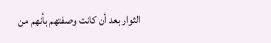الثوار بعد أن كانت وصفتهم بأنهم من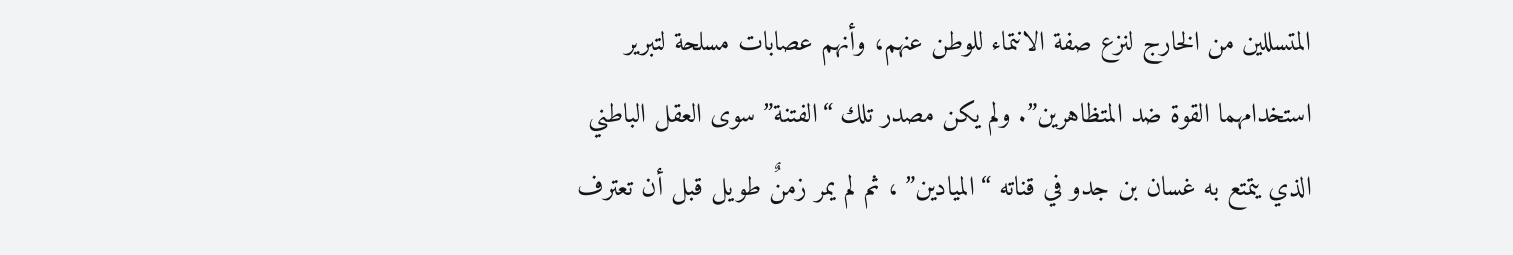المتسللين من الخارج لنزع صفة الانتماء للوطن عنهم، وأنهم عصابات مسلحة لتبرير استخدامهما القوة ضد المتظاهرين”. ولم يكن مصدر تلك “الفتنة” سوى العقل الباطني الذي يتمتع به غسان بن جدو في قناته “الميادين” ، ثم لم يمر زمنٌ طويل قبل أن تعترف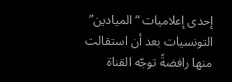إحدى إعلاميات “الميادين” التونسيات بعد أن استقالت منها رافضةً توجّه القناة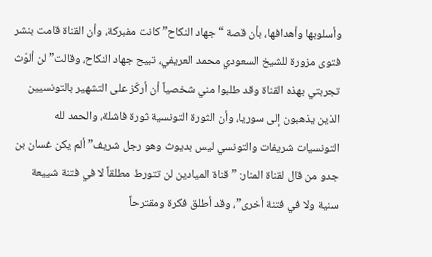وأسلوبها وأهدافها، بأن قصة “جهاد النكاح” كانت مفبركة، وأن القناة قامت بنشر فتوى مزورة للشيخ السعودي محمد العريفي، تبيح جهاد النكاح، وقالت” لن ألوّث تجربتي بهذه القناة وقد طلبوا مني شخصياً أن أركّز على التشهير بالتونسيين الذين يذهبون إلى سوريا، وأن الثورة التونسية ثورة فاشلة، والحمد لله التونسيات شريفات والتونسي ليس بديوث وهو رجل شريف” ألم يكن غسان بن جدو من قال لقناة المنار: ” قناة الميادين لن تتورط مطلقاً لا في فتنة شييعة سنية ولا في فتنة أخرى”، وقد أطلق فكرة ومقترحاً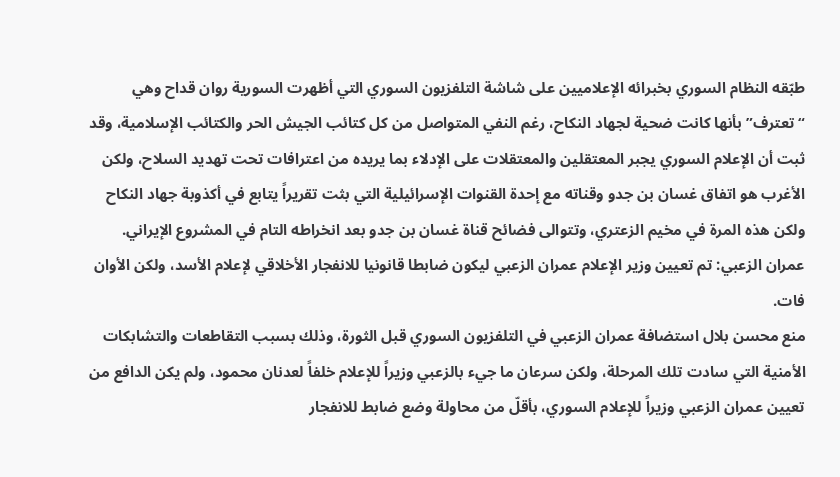طبّقه النظام السوري بخبرائه الإعلاميين على شاشة التلفزيون السوري التي أظهرت السورية روان قداح وهي “تعترف” بأنها كانت ضحية لجهاد النكاح، رغم النفي المتواصل من كل كتائب الجيش الحر والكتائب الإسلامية، وقد ثبت أن الإعلام السوري يجبر المعتقلين والمعتقلات على الإدلاء بما يريده من اعترافات تحت تهديد السلاح، ولكن الأغرب هو اتفاق غسان بن جدو وقناته مع إحدة القنوات الإسرائيلية التي بثت تقريراً يتابع في أكذوبة جهاد النكاح ولكن هذه المرة في مخيم الزعتري، وتتوالى فضائح قناة غسان بن جدو بعد انخراطه التام في المشروع الإيراني.
عمران الزعبي: تم تعيين وزير الإعلام عمران الزعبي ليكون ضابطا قانونيا للانفجار الأخلاقي لإعلام الأسد، ولكن الأوان فات.
منع محسن بلال استضافة عمران الزعبي في التلفزيون السوري قبل الثورة، وذلك بسبب التقاطعات والتشابكات الأمنية التي سادت تلك المرحلة، ولكن سرعان ما جيء بالزعبي وزيراً للإعلام خلفاً لعدنان محمود، ولم يكن الدافع من تعيين عمران الزعبي وزيراً للإعلام السوري، بأقلّ من محاولة وضع ضابط للانفجار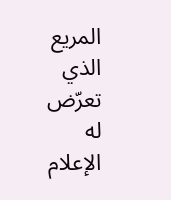المريع الذي تعرّض له الإعلام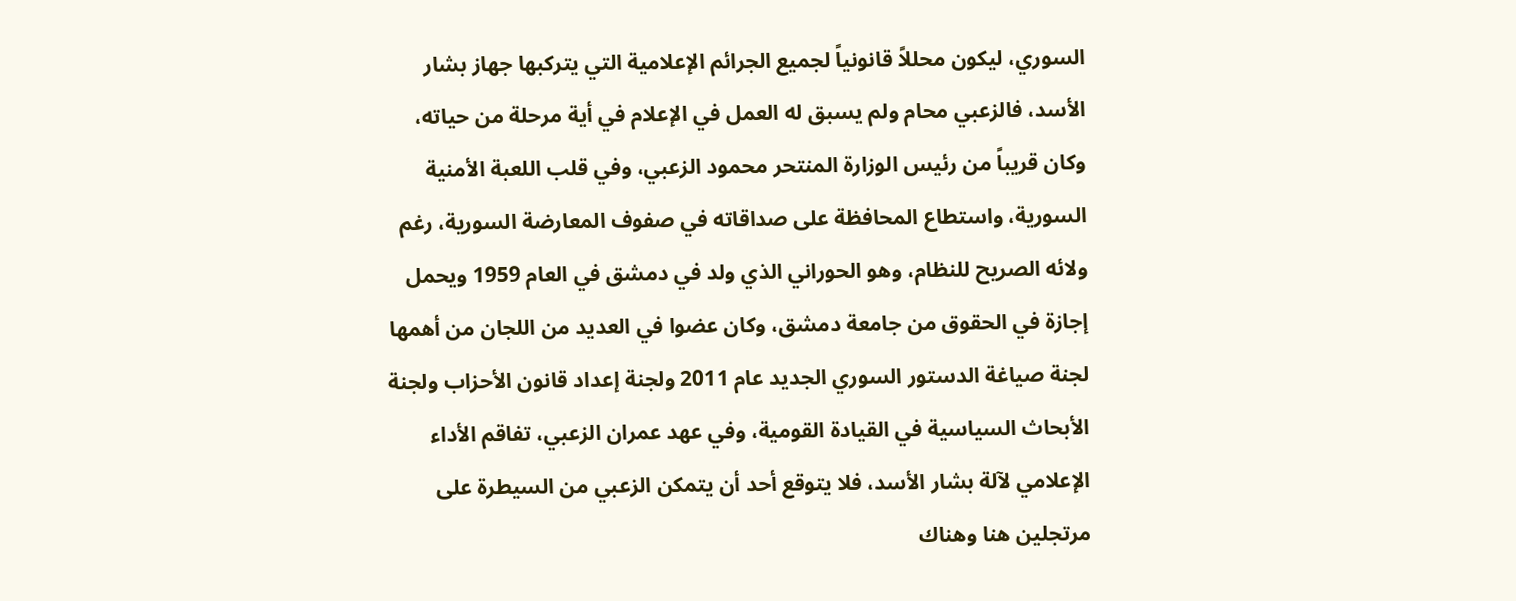السوري، ليكون محللاً قانونياً لجميع الجرائم الإعلامية التي يتركبها جهاز بشار الأسد، فالزعبي محام ولم يسبق له العمل في الإعلام في أية مرحلة من حياته، وكان قريباً من رئيس الوزارة المنتحر محمود الزعبي، وفي قلب اللعبة الأمنية السورية، واستطاع المحافظة على صداقاته في صفوف المعارضة السورية، رغم ولائه الصريح للنظام، وهو الحوراني الذي ولد في دمشق في العام 1959 ويحمل إجازة في الحقوق من جامعة دمشق، وكان عضوا في العديد من اللجان من أهمها لجنة صياغة الدستور السوري الجديد عام 2011 ولجنة إعداد قانون الأحزاب ولجنة الأبحاث السياسية في القيادة القومية، وفي عهد عمران الزعبي، تفاقم الأداء الإعلامي لآلة بشار الأسد، فلا يتوقع أحد أن يتمكن الزعبي من السيطرة على مرتجلين هنا وهناك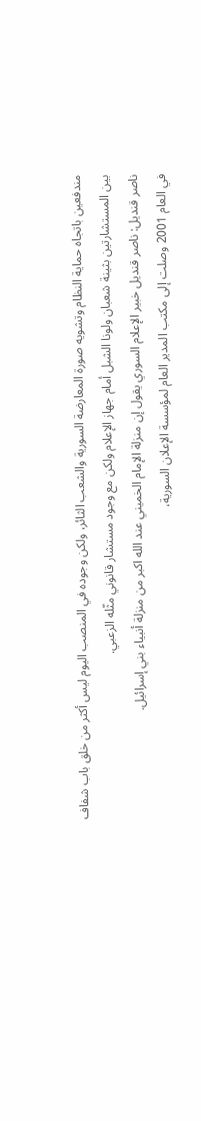مندفعين باتجاه حماية النظام وتشويه صورة المعارضة السورية والشعب الثائر، ولكن وجوده في المنصب اليوم ليس أكثر من خلق باب شفاف بين المستشارتين بثينة شعبان ولونا الشبل أمام جهاز الإعلام ولكن مع وجود مستشار قانوني مثّله الزعبي.
ناصر قنديل: ناصر قنديل خبير الإعلام السوري يقول إن منزلة الإمام الخميني عند الله اكبر من منزلة أنبياء بني إسرائيل.
في العام 2001 وصلت إلى مكتب المدير العام لمؤسسة الإعلان السورية،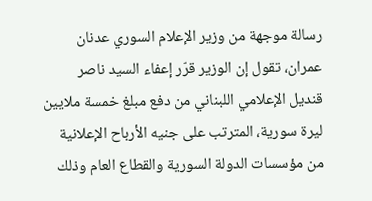رسالة موجهة من وزير الإعلام السوري عدنان عمران، تقول إن الوزير قرّر إعفاء السيد ناصر قنديل الإعلامي اللبناني من دفع مبلغ خمسة ملايين ليرة سورية، المترتب على جنيه الأرباح الإعلانية من مؤسسات الدولة السورية والقطاع العام وذلك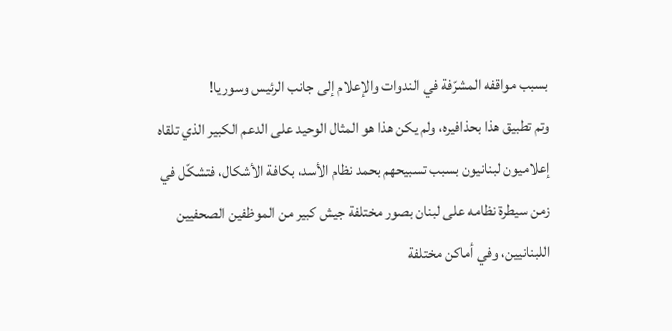بسبب مواقفه المشرّفة في الندوات والإعلام إلى جانب الرئيس وسوريا!
وتم تطبيق هذا بحذافيره، ولم يكن هذا هو المثال الوحيد على الدعم الكبير الذي تلقاه إعلاميون لبنانيون بسبب تسبيحهم بحمد نظام الأسد، بكافة الأشكال، فتشكّل في زمن سيطرة نظامه على لبنان بصور مختلفة جيش كبير من الموظفين الصحفيين اللبنانيين، وفي أماكن مختلفة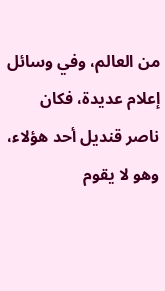من العالم، وفي وسائل إعلام عديدة، فكان ناصر قنديل أحد هؤلاء، وهو لا يقوم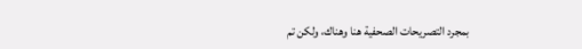بمجرد التصريحات الصحفية هنا وهناك، ولكن تم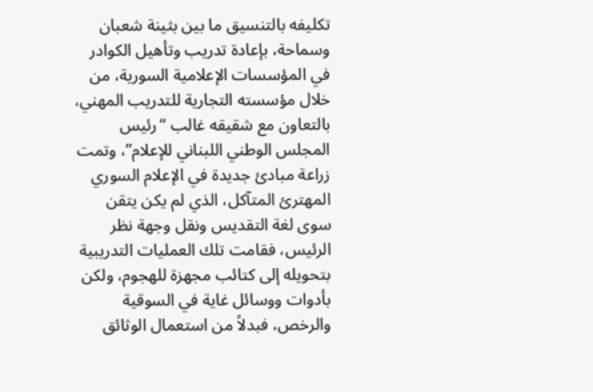تكليفه بالتنسيق ما بين بثينة شعبان وسماحة، بإعادة تدريب وتأهيل الكوادر في المؤسسات الإعلامية السورية، من خلال مؤسسته التجارية للتدريب المهني، بالتعاون مع شقيقه غالب “رئيس المجلس الوطني اللبناني للإعلام”، وتمت زراعة مبادئ جديدة في الإعلام السوري المهترئ المتآكل، الذي لم يكن يتقن سوى لغة التقديس ونقل وجهة نظر الرئيس، فقامت تلك العمليات التدريبية بتحويله إلى كتائب مجهزة للهجوم، ولكن بأدوات ووسائل غاية في السوقية والرخص، فبدلاً من استعمال الوثائق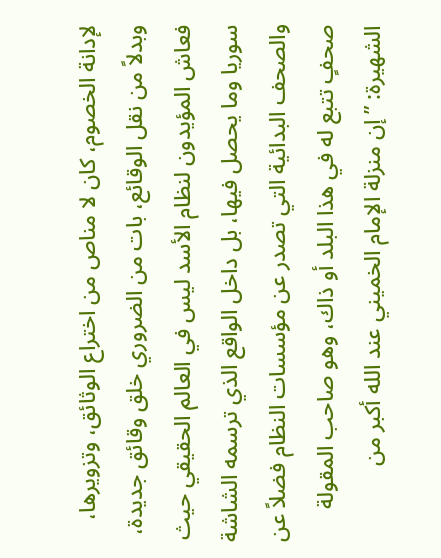لإدانة الخصوم، كان لا مناص من اختراع الوثائق، وتزويرها، وبدلاً من نقل الوقائع، بات من الضروري خلق وقائق جديدة، فعاش المؤيدون لنظام الأسد ليس في العالم الحقيقي حيث سوريا وما يحصل فيها، بل داخل الواقع الذي ترسمه الشاشة والصحف البدائية التي تصدر عن مؤسسات النظام فضلاً عن صحفٍ تتبع له في هذا البلد أو ذاك، وهو صاحب المقولة الشهيرة: ” إن منزلة الإمام الخميني عند الله أكبر من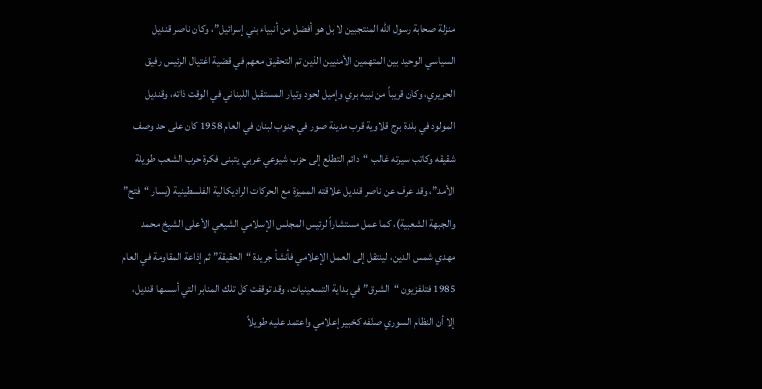منزلة صحابة رسول الله المنتجبين لا بل هو أفضل من أنبياء بني إسرائيل”، وكان ناصر قنديل السياسي الوحيد بين المتهمين الأمنيين الذين تم التحقيق معهم في قضية اغتيال الرئيس رفيق الحريري، وكان قريباً من نبيه بري وإميل لحود وتيار المستقبل اللبناني في الوقت ذاته، وقنديل المولود في بلدة برج قلاوية قرب مدينة صور في جنوب لبنان في العام 1958 كان على حد وصف شقيقه وكاتب سيرته غالب “دائم التطلع إلى حزب شيوعي عربي يتبنى فكرة حرب الشعب طويلة الأمد”، وقد عرف عن ناصر قنديل علاقته المميزة مع الحركات الراديكالية الفلسطينية (يسار “فتح” والجبهة الشعبية)، كما عمل مستشاراً لرئيس المجلس الإسلامي الشيعي الأعلى الشيخ محمد مهدي شمس الدين، لينتقل إلى العمل الإعلامي فأنشأ جريدة “الحقيقة” ثم إذاعة المقاومة في العام 1985 فتلفزيون “الشرق” في بداية التسعينيات، وقد توقفت كل تلك المنابر التي أسسها قنديل، إلا أن النظام السوري صنّفه كخبير إعلامي واعتمد عليه طويلاً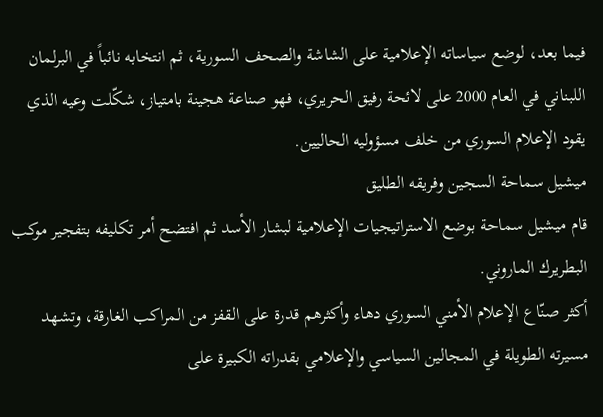فيما بعد، لوضع سياساته الإعلامية على الشاشة والصحف السورية، ثم انتخابه نائباً في البرلمان اللبناني في العام 2000 على لائحة رفيق الحريري، فهو صناعة هجينة بامتياز، شكّلت وعيه الذي يقود الإعلام السوري من خلف مسؤوليه الحاليين.
ميشيل سماحة السجين وفريقه الطليق
قام ميشيل سماحة بوضع الاستراتيجيات الإعلامية لبشار الأسد ثم افتضح أمر تكليفه بتفجير موكب البطريرك الماروني.
أكثر صنّاع الإعلام الأمني السوري دهاء وأكثرهم قدرة على القفز من المراكب الغارقة، وتشهد مسيرته الطويلة في المجالين السياسي والإعلامي بقدراته الكبيرة على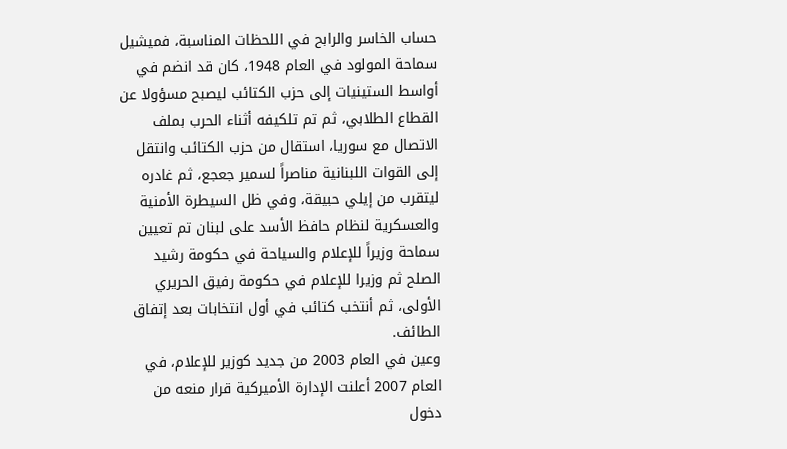حساب الخاسر والرابح في اللحظات المناسبة، فميشيل سماحة المولود في العام 1948، كان قد انضم في أواسط الستينيات إلى حزب الكتائب ليصبح مسؤولا عن القطاع الطلابي، ثم تم تلكيفه أثناء الحرب بملف الاتصال مع سوريا، استقال من حزب الكتائب وانتقل إلى القوات اللبنانية مناصراً لسمير جعجع، ثم غادره ليتقرب من إيلي حبيقة، وفي ظل السيطرة الأمنية والعسكرية لنظام حافظ الأسد على لبنان تم تعيين سماحة وزيراً للإعلام والسياحة في حكومة رشيد الصلح ثم وزيرا للإعلام في حكومة رفيق الحريري الأولى، ثم أنتخب كتائب في أول انتخابات بعد إتفاق الطائف.
وعين في العام 2003 من جديد كوزير للإعلام، في العام 2007 أعلنت الإدارة الأميركية قرار منعه من دخول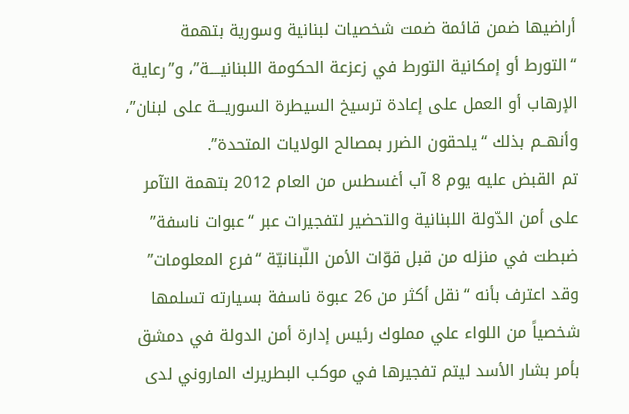أراضيها ضمن قائمة ضمت شخصيات لبنانية وسورية بتهمة “التورط أو إمكانية التورط في زعزعة الحكومة اللبنانيــــة”، و”رعاية الإرهاب أو العمل على إعادة ترسيخ السيطرة السوريـــة على لبنان”، وأنهــم بذلك “يلحقون الضرر بمصالح الولايات المتحدة”.
تم القبض عليه يوم 8 آب أغسطس من العام 2012 بتهمة التآمر على أمن الدّولة اللبنانية والتحضير لتفجيرات عبر “عبوات ناسفة” ضبطت في منزله من قبل قوّات الأمن اللّبنانيّة “فرع المعلومات” وقد اعترف بأنه “نقل أكثر من 26 عبوة ناسفة بسيارته تسلمها شخصياً من اللواء علي مملوك رئيس إدارة أمن الدولة في دمشق بأمر بشار الأسد ليتم تفجيرها في موكب البطريرك الماروني لدى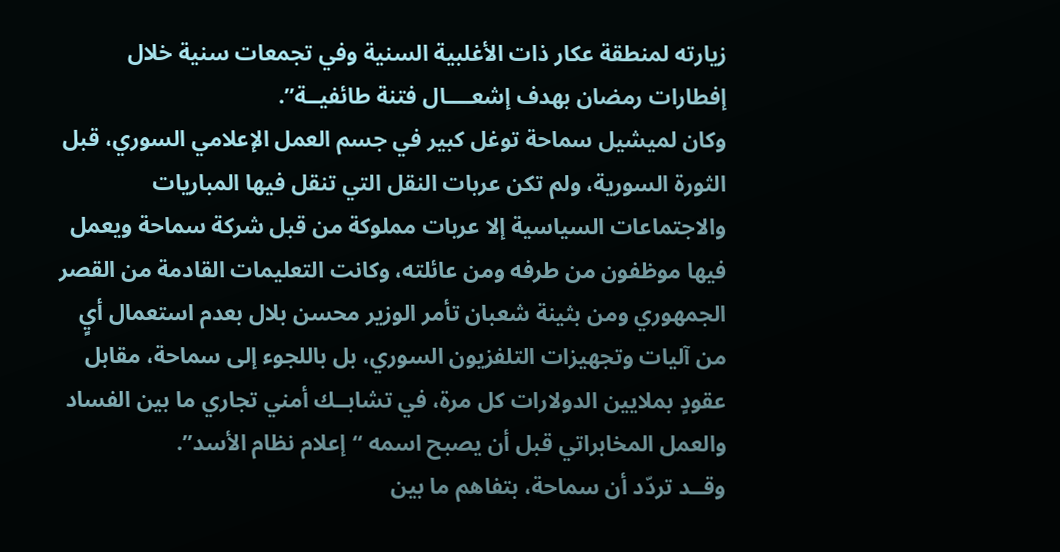زيارته لمنطقة عكار ذات الأغلبية السنية وفي تجمعات سنية خلال إفطارات رمضان بهدف إشعــــال فتنة طائفيــة”.
وكان لميشيل سماحة توغل كبير في جسم العمل الإعلامي السوري، قبل الثورة السورية، ولم تكن عربات النقل التي تنقل فيها المباريات والاجتماعات السياسية إلا عربات مملوكة من قبل شركة سماحة ويعمل فيها موظفون من طرفه ومن عائلته، وكانت التعليمات القادمة من القصر الجمهوري ومن بثينة شعبان تأمر الوزير محسن بلال بعدم استعمال أيٍ من آليات وتجهيزات التلفزيون السوري، بل باللجوء إلى سماحة، مقابل عقودٍ بملايين الدولارات كل مرة، في تشابــك أمني تجاري ما بين الفساد والعمل المخابراتي قبل أن يصبح اسمه “إعلام نظام الأسد”.
وقــد تردّد أن سماحة، بتفاهم ما بين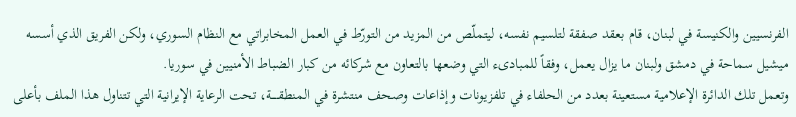الفرنسيين والكنيسة في لبنان، قام بعقد صفقة لتلسيم نفسه، ليتملّص من المزيد من التورّط في العمل المخابراتي مع النظام السوري، ولكن الفريق الذي أسسه ميشيل سماحة في دمشق ولبنان ما يزال يعمل، وفقاً للمبادىء التي وضعها بالتعاون مع شركائه من كبار الضباط الأمنيين في سوريا.
وتعمل تلك الدائرة الإعلامية مستعينة بعدد من الحلفاء في تلفزيونات وإذاعات وصحف منتشرة في المنطقـــــة، تحت الرعاية الإيرانية التي تتناول هذا الملف بأعلى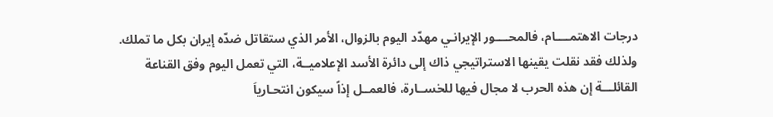درجات الاهتمــــام، فالمحــــور الإيرانـي مهدّد اليوم بالزوال، الأمر الذي ستقاتل ضدّه إيران بكل ما تملك.
ولذلك فقد نقلت يقينها الاستراتيجي ذاك إلى دائرة الأسد الإعلاميــة، التي تعمل اليوم وفق القناعة القائلـــة إن هذه الحرب لا مجال فيها للخســارة، فالعمــل إذاً سيكون انتحـارياَ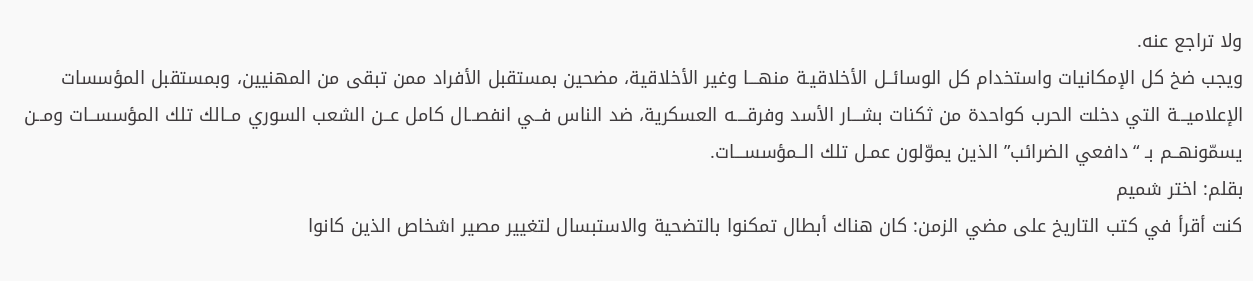ولا تراجع عنه.
ويجب ضخ كل الإمكانيات واستخدام كل الوسائــل الأخلاقيـة منهـــا وغير الأخلاقية، مضحين بمستقبل الأفراد ممن تبقى من المهنيين، وبمستقبل المؤسسات الإعلاميـــة التي دخلت الحرب كواحدة من ثكنات بشـــار الأسد وفرقــــه العسكرية، ضد الناس فــي انفصــال كامل عــن الشعب السوري مــالك تلك المؤسســات ومــن يسمّونهــم بـ “دافعي الضرائب” الذين يموّلون عمـل تلك الــمؤسســـات.
بقلم: اختر شميم
كنت أقرأ في كتب التاريخ على مضي الزمن: كان هناك أبطال تمكنوا بالتضحية والاستبسال لتغيير مصير اشخاص الذين كانوا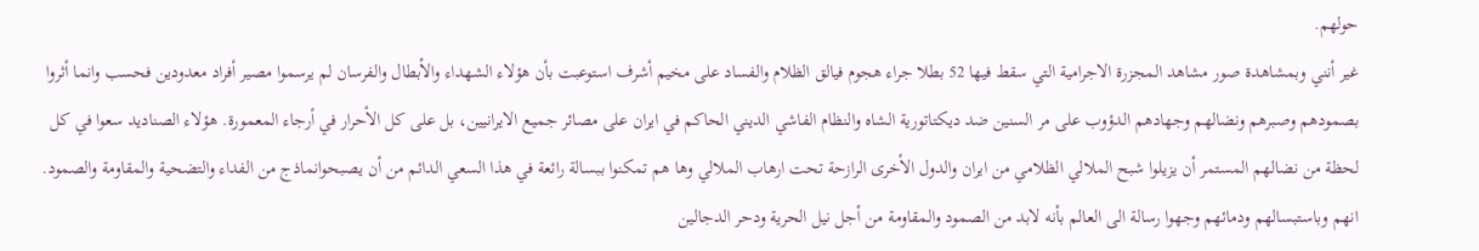حولهم.
غير أنني وبمشاهدة صور مشاهد المجزرة الاجرامية التي سقط فيها 52 بطلا جراء هجوم فيالق الظلام والفساد على مخيم أشرف استوعبت بأن هؤلاء الشهداء والأبطال والفرسان لم يرسموا مصير أفراد معدودين فحسب وانما أثروا بصمودهم وصبرهم ونضالهم وجهادهم الدؤوب على مر السنين ضد ديكتاتورية الشاه والنظام الفاشي الديني الحاكم في ايران على مصائر جميع الايرانيين، بل على كل الأحرار في أرجاء المعمورة. هؤلاء الصناديد سعوا في كل لحظة من نضالهم المستمر أن يزيلوا شبح الملالي الظلامي من ايران والدول الأخرى الرازحة تحت ارهاب الملالي وها هم تمكنوا ببسالة رائعة في هذا السعي الدائم من أن يصبحوانماذج من الفداء والتضحية والمقاومة والصمود.
انهم وباستبسالهم ودمائهم وجهوا رسالة الى العالم بأنه لابد من الصمود والمقاومة من أجل نيل الحرية ودحر الدجالين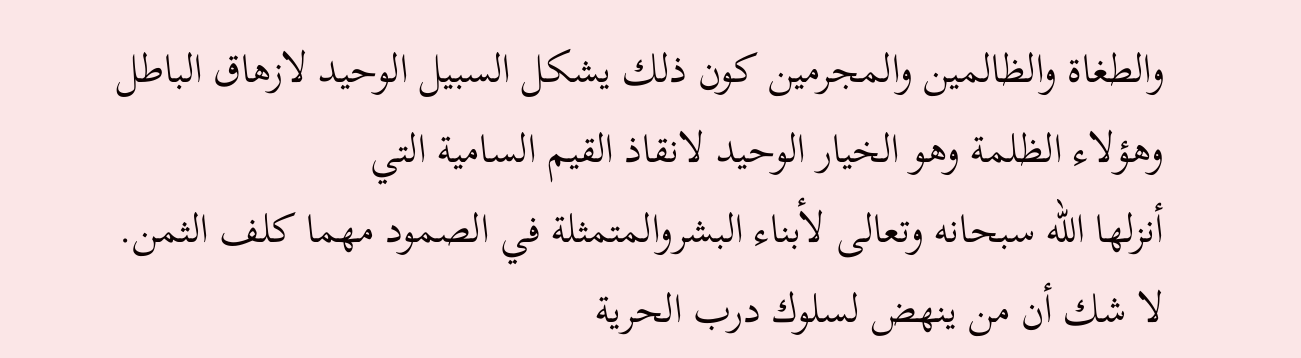والطغاة والظالمين والمجرمين كون ذلك يشكل السبيل الوحيد لازهاق الباطل وهؤلاء الظلمة وهو الخيار الوحيد لانقاذ القيم السامية التي
أنزلها الله سبحانه وتعالى لأبناء البشروالمتمثلة في الصمود مهما كلف الثمن.
لا شك أن من ينهض لسلوك درب الحرية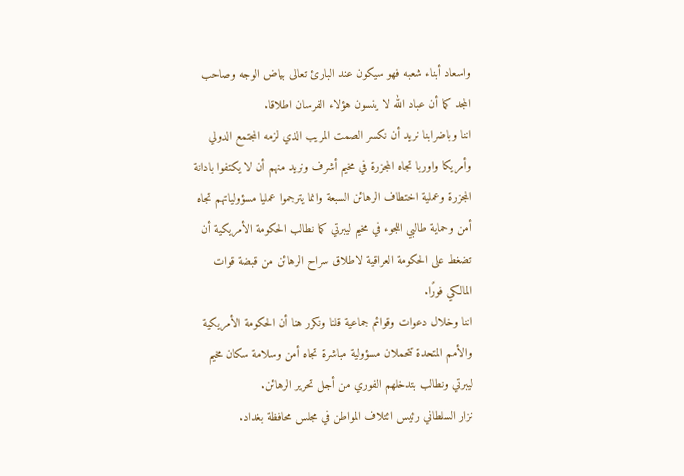واسعاد أبناء شعبه فهو سيكون عند البارئ تعالى بياض الوجه وصاحب المجد كما أن عباد الله لا ينسون هؤلاء الفرسان اطلاقا.
اننا وباضرابنا نريد أن نكسر الصمت المريب الذي لزمه المجتمع الدولي وأمريكا واوربا تجاه المجزرة في مخيم أشرف ونريد منهم أن لا يكتفوا بادانة المجزرة وعملية اختطاف الرهائن السبعة وانما يترجموا عمليا مسؤولياتهم تجاه أمن وحماية طالبي اللجوء في مخيم ليبرتي كما نطالب الحكومة الأمريكية أن تضغط على الحكومة العراقية لاطلاق سراح الرهائن من قبضة قوات المالكي فورًا.
اننا وخلال دعوات وقوائم جماعية قلنا ونكرر هنا أن الحكومة الأمريكية والأمم المتحدة تتحملان مسؤولية مباشرة تجاه أمن وسلامة سكان مخيم ليبرتي ونطالب بتدخلهم الفوري من أجل تحرير الرهائن.
نزار السلطاني رئيس ائتلاف المواطن في مجلس محافظة بغداد.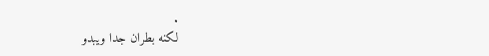.
لكنه بطران جدا ويبدو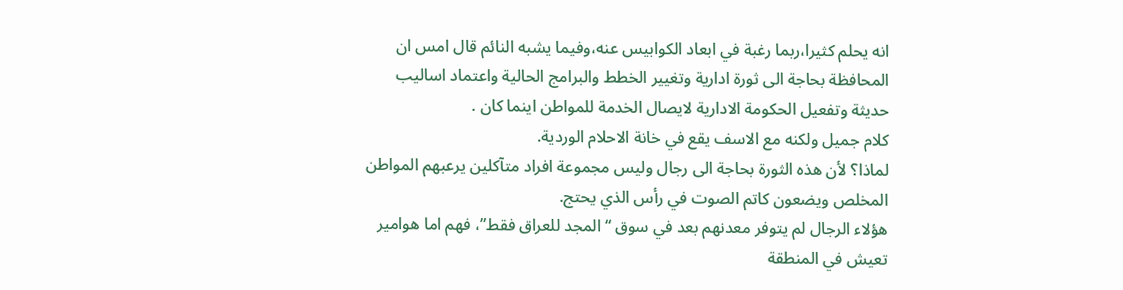انه يحلم كثيرا،ربما رغبة في ابعاد الكوابيس عنه،وفيما يشبه النائم قال امس ان المحافظة بحاجة الى ثورة ادارية وتغيير الخطط والبرامج الحالية واعتماد اساليب حديثة وتفعيل الحكومة الادارية لايصال الخدمة للمواطن اينما كان .
كلام جميل ولكنه مع الاسف يقع في خانة الاحلام الوردية.
لماذا؟ لأن هذه الثورة بحاجة الى رجال وليس مجموعة افراد متآكلين يرعبهم المواطن المخلص ويضعون كاتم الصوت في رأس الذي يحتج.
هؤلاء الرجال لم يتوفر معدنهم بعد في سوق “المجد للعراق فقط”، فهم اما هوامير تعيش في المنطقة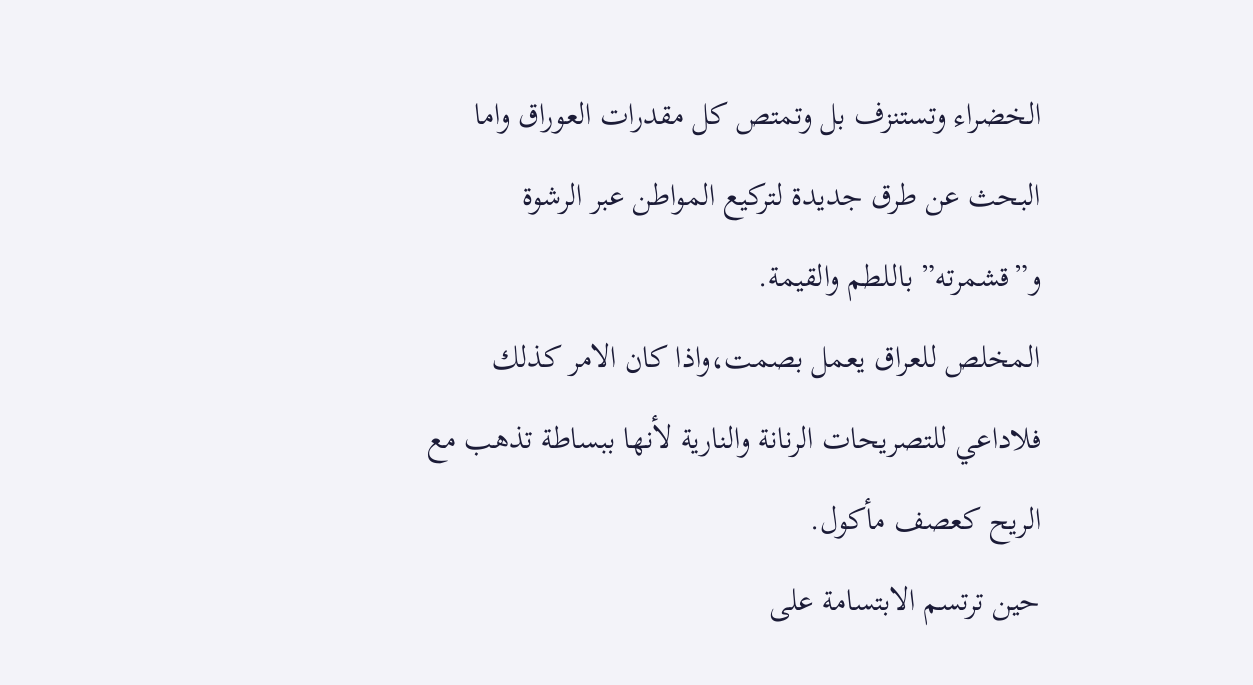الخضراء وتستنزف بل وتمتص كل مقدرات العوراق واما البحث عن طرق جديدة لتركيع المواطن عبر الرشوة و”قشمرته” باللطم والقيمة.
المخلص للعراق يعمل بصمت،واذا كان الامر كذلك فلاداعي للتصريحات الرنانة والنارية لأنها ببساطة تذهب مع الريح كعصف مأكول.
حين ترتسم الابتسامة على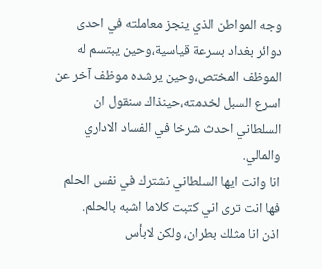وجه المواطن الذي ينجز معاملته في احدى دوائر بغداد بسرعة قياسية،وحين يبتسم له الموظف المختص،وحين يرشده موظف آخر عن اسرع السبل لخدمته،حينذاك سنقول ان السلطاني احدث شرخا في الفساد الاداري والمالي.
انا وانت ايها السلطاني نشترك في نفس الحلم فها انت ترى اني كتبت كلاما اشبه بالحلم.
اذن انا مثلك بطران، ولكن لابأس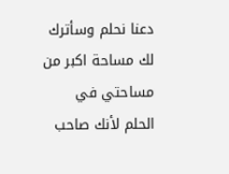دعنا نحلم وسأترك لك مساحة اكبر من مساحتي في الحلم لأنك صاحب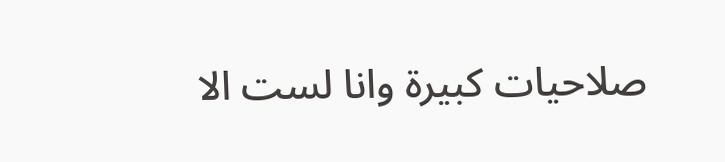صلاحيات كبيرة وانا لست الا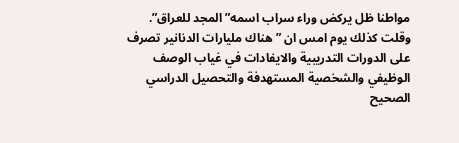مواطنا ظل يركض وراء سراب اسمه”المجد للعراق”.
وقلت كذلك يوم امس ان ” هناك مليارات الدنانير تصرف على الدورات التدريبية والايفادات في غياب الوصف الوظيفي والشخصية المستهدفة والتحصيل الدراسي الصحيح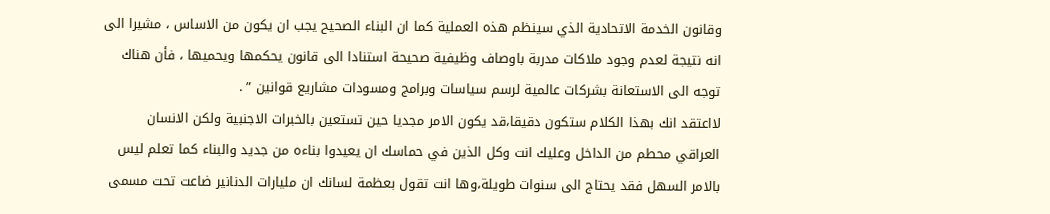وقانون الخدمة الاتحادية الذي سينظم هذه العملية كما ان البناء الصحيح يجب ان يكون من الاساس ، مشيرا الى انه نتيجة لعدم وجود ملاكات مدربة باوصاف وظيفية صحيحة استنادا الى قانون يحكمها ويحميها ، فأن هناك توجه الى الاستعانة بشركات عالمية لرسم سياسات وبرامج ومسودات مشاريع قوانين ” .
لااعتقد انك بهذا الكلام ستكون دقيقا،قد يكون الامر مجديا حين تستعين بالخبرات الاجنبية ولكن الانسان العراقي محطم من الداخل وعليك انت وكل الذين في حماسك ان يعيدوا بناءه من جديد والبناء كما تعلم ليس بالامر السهل فقد يحتاج الى سنوات طويلة،وها انت تقول بعظمة لسانك ان مليارات الدنانير ضاعت تحت مسمى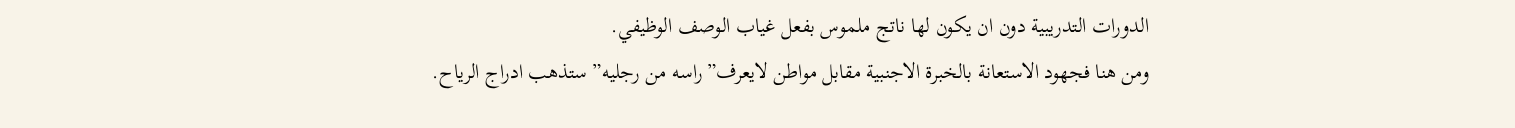الدورات التدريبية دون ان يكون لها ناتج ملموس بفعل غياب الوصف الوظيفي.
ومن هنا فجهود الاستعانة بالخبرة الاجنبية مقابل مواطن لايعرف”راسه من رجليه” ستذهب ادراج الرياح.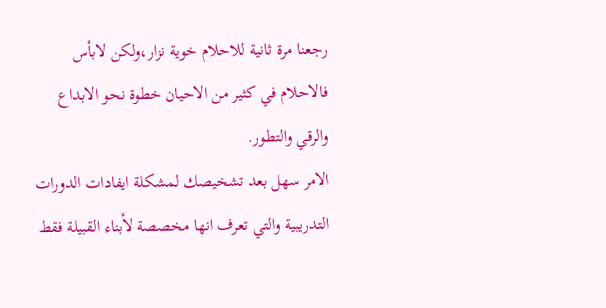رجعنا مرة ثانية للاحلام خوية نزار،ولكن لابأس فالاحلام في كثير من الاحيان خطوة نحو الابداع والرقي والتطور.
الامر سهل بعد تشخيصك لمشكلة ايفادات الدورات التدريبية والتي تعرف انها مخصصة لأبناء القبيلة فقط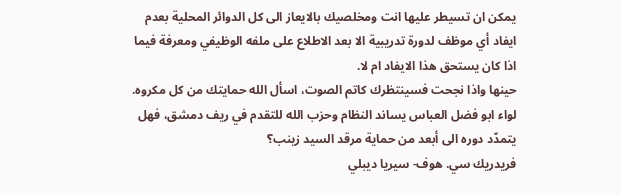يمكن ان تسيطر عليها انت ومخلصيك بالايعاز الى كل الدوائر المحلية بعدم ايفاد أي موظف لدورة تدريبية الا بعد الاطلاع على ملفه الوظيفي ومعرفة فيما اذا كان يستحق هذا الايفاد ام لا.
حينها واذا نجحت فسينتظرك كاتم الصوت، اسأل الله حمايتك من كل مكروه.
لواء ابو فضل العباس يساند النظام وحزب الله للتقدم في ريف دمشق، فهل يتمدّد دوره الى أبعد من حماية مرقد السيد زينب؟
فريدريك سي. هوف- سيريا ديبلي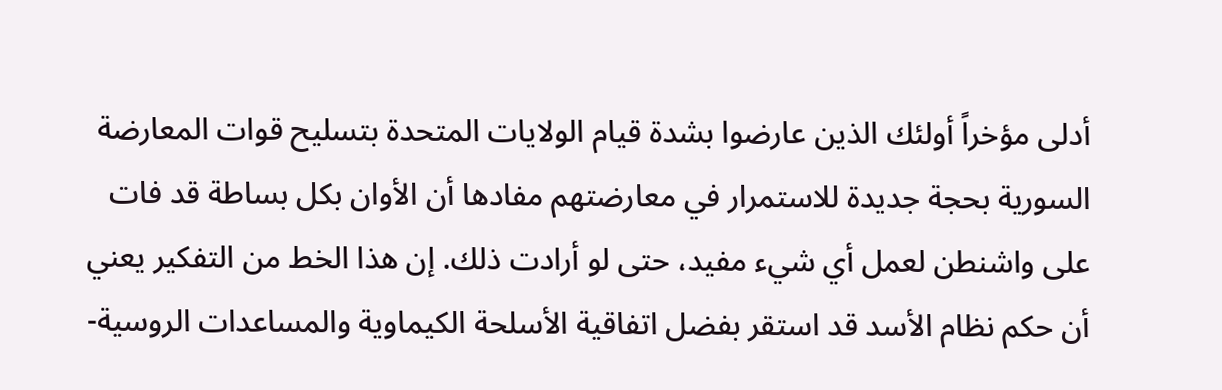أدلى مؤخراً أولئك الذين عارضوا بشدة قيام الولايات المتحدة بتسليح قوات المعارضة السورية بحجة جديدة للاستمرار في معارضتهم مفادها أن الأوان بكل بساطة قد فات على واشنطن لعمل أي شيء مفيد، حتى لو أرادت ذلك. إن هذا الخط من التفكير يعني أن حكم نظام الأسد قد استقر بفضل اتفاقية الأسلحة الكيماوية والمساعدات الروسية-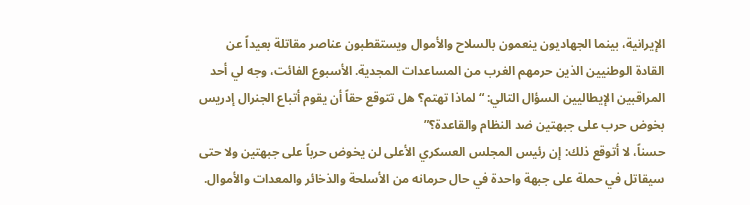الإيرانية، بينما الجهاديون ينعمون بالسلاح والأموال ويستقطبون عناصر مقاتلة بعيداً عن القادة الوطنيين الذين حرمهم الغرب من المساعدات المجدية. الأسبوع الفائت، وجه لي أحد المراقبين الإيطاليين السؤال التالي: “لماذا تهتم؟ هل تتوقع حقاً أن يقوم أتباع الجنرال إدريس بخوض حرب على جبهتين ضد النظام والقاعدة؟”
حسناً، لا أتوقع ذلك: إن رئيس المجلس العسكري الأعلى لن يخوض حرباً على جبهتين ولا حتى سيقاتل في حملة على جبهة واحدة في حال حرمانه من الأسلحة والذخائر والمعدات والأموال.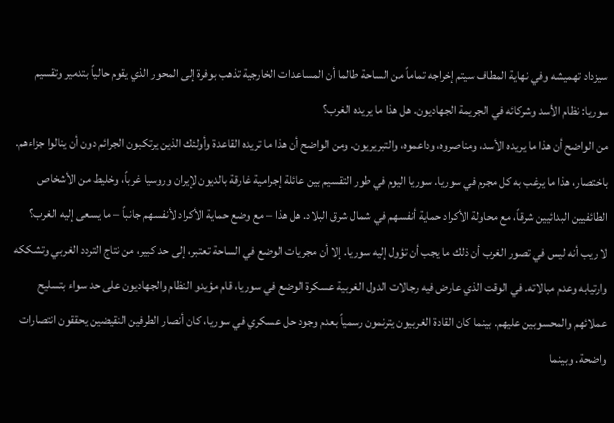سيزداد تهميشه وفي نهاية المطاف سيتم إخراجه تماماً من الساحة طالما أن المساعدات الخارجية تذهب بوفرة إلى المحور الذي يقوم حالياً بتدمير وتقسيم سوريا: نظام الأسد وشركائه في الجريمة الجهاديون. هل هذا ما يريده الغرب؟
من الواضح أن هذا ما يريده الأسد، ومناصروه، وداعموه، والتبريريون. ومن الواضح أن هذا ما تريده القاعدة وأولئك الذين يرتكبون الجرائم دون أن ينالوا جزاءهم. باختصار، هذا ما يرغب به كل مجرم في سوريا. سوريا اليوم في طور التقسيم بين عائلة إجرامية غارقة بالديون لإيران وروسيا غرباً، وخليط من الأشخاص الطائفيين البدائيين شرقاً، مع محاولة الأكراد حماية أنفسهم في شمال شرق البلاد. هل هذا – مع وضع حماية الأكراد لأنفسهم جانباً – ما يسعى إليه الغرب؟
لا ريب أنه ليس في تصور الغرب أن ذلك ما يجب أن تؤول إليه سوريا. إلا أن مجريات الوضع في الساحة تعتبر، إلى حد كبير، من نتاج التردد الغربي وتشككه وارتيابه وعدم مبالاته. في الوقت الذي عارض فيه رجالات الدول الغربية عسكرة الوضع في سوريا، قام مؤيدو النظام والجهاديون على حد سواء بتسليح عملائهم والمحسوبين عليهم. بينما كان القادة الغربيون يترنمون رسمياً بعدم وجود حل عسكري في سوريا، كان أنصار الطرفين النقيضين يحققون انتصارات واضحة. وبينما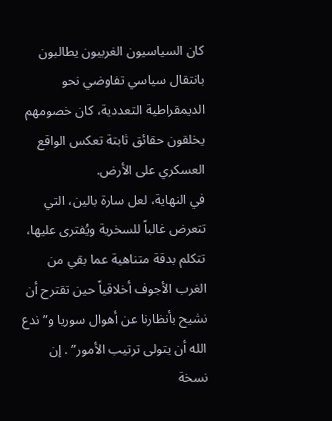كان السياسيون الغربيون يطالبون بانتقال سياسي تفاوضي نحو الديمقراطية التعددية، كان خصومهم يخلقون حقائق ثابتة تعكس الواقع العسكري على الأرض.
في النهاية، لعل سارة بالين، التي تتعرض غالباً للسخرية ويُفترى عليها، تتكلم بدقة متناهية عما بقي من الغرب الأجوف أخلاقياً حين تقترح أن نشيح بأنظارنا عن أهوال سوريا و”ندع الله أن يتولى ترتيب الأمور” . إن نسخة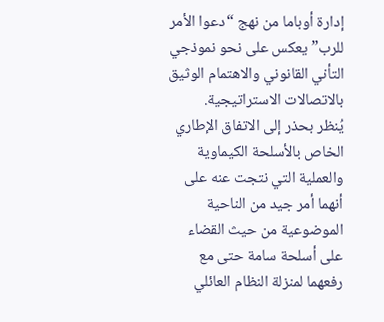إدارة أوباما من نهج “دعوا الأمر للرب” يعكس على نحو نموذجي التأني القانوني والاهتمام الوثيق بالاتصالات الاستراتيجية.
يُنظر بحذر إلى الاتفاق الإطاري الخاص بالأسلحة الكيماوية والعملية التي نتجت عنه على أنهما أمر جيد من الناحية الموضوعية من حيث القضاء على أسلحة سامة حتى مع رفعهما لمنزلة النظام العائلي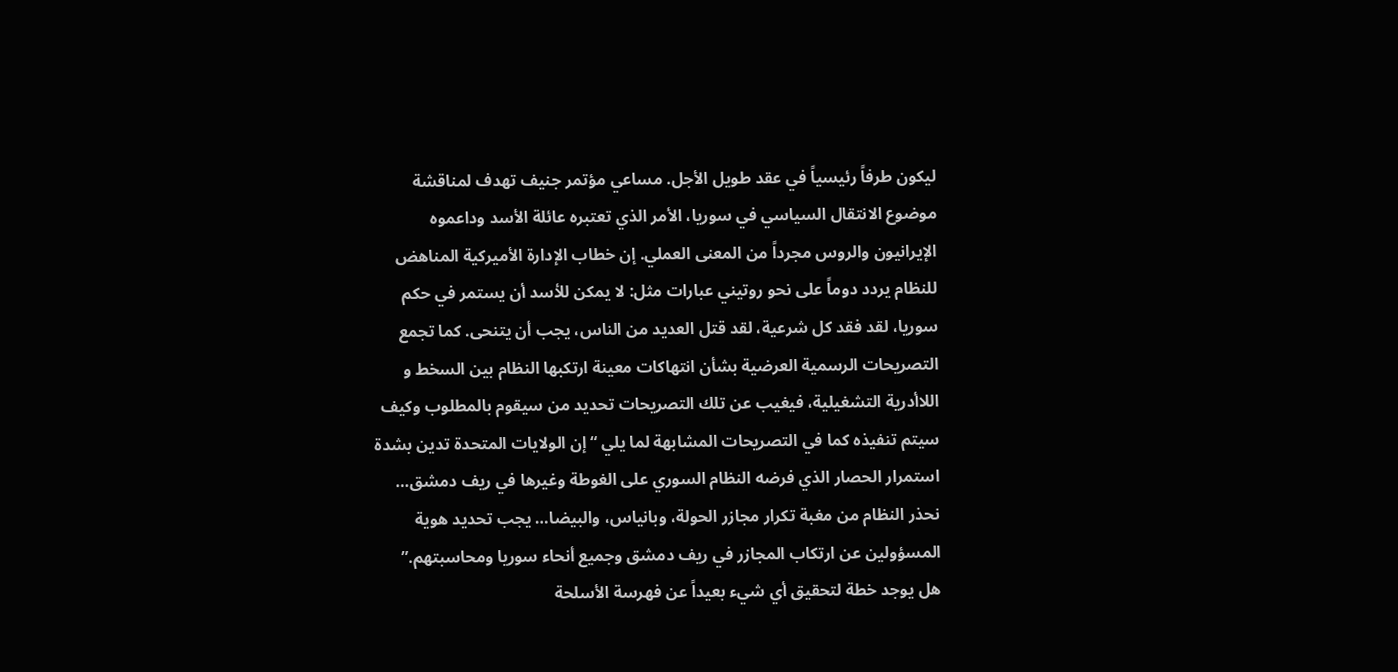ليكون طرفاً رئيسياً في عقد طويل الأجل. مساعي مؤتمر جنيف تهدف لمناقشة موضوع الانتقال السياسي في سوريا، الأمر الذي تعتبره عائلة الأسد وداعموه الإيرانيون والروس مجرداً من المعنى العملي. إن خطاب الإدارة الأميركية المناهض للنظام يردد دوماً على نحو روتيني عبارات مثل: لا يمكن للأسد أن يستمر في حكم سوريا، لقد فقد كل شرعية، لقد قتل العديد من الناس، يجب أن يتنحى. كما تجمع التصريحات الرسمية العرضية بشأن انتهاكات معينة ارتكبها النظام بين السخط و اللاأدرية التشغيلية، فيغيب عن تلك التصريحات تحديد من سيقوم بالمطلوب وكيف سيتم تنفيذه كما في التصريحات المشابهة لما يلي “إن الولايات المتحدة تدين بشدة استمرار الحصار الذي فرضه النظام السوري على الغوطة وغيرها في ريف دمشق… نحذر النظام من مغبة تكرار مجازر الحولة، وبانياس، والبيضا… يجب تحديد هوية المسؤولين عن ارتكاب المجازر في ريف دمشق وجميع أنحاء سوريا ومحاسبتهم.”
هل يوجد خطة لتحقيق أي شيء بعيداً عن فهرسة الأسلحة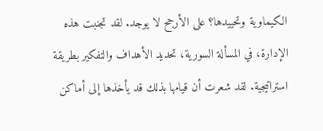الكيماوية وتحييدها؟ على الأرجح لا يوجد. لقد تجنبت هذه الإدارة، في المسألة السورية، تحديد الأهداف والتفكير بطريقة استراتيجية. لقد شعرت أن قيامها بذلك قد يأخذها إلى أماكن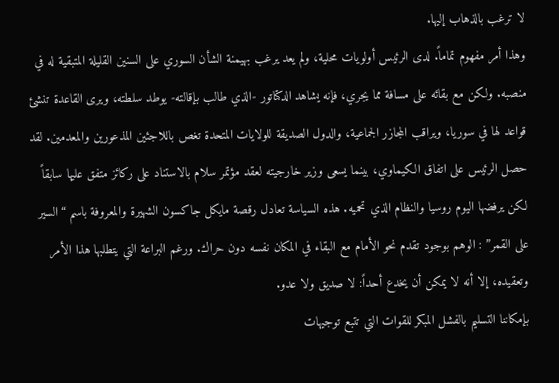لا ترغب بالذهاب إليها.
وهذا أمر مفهوم تماماً. لدى الرئيس أولويات محلية، ولم يعد يرغب بهيمنة الشأن السوري على السنين القليلة المتبقية له في منصبه. ولكن مع بقائه على مسافة مما يجري، فإنه يشاهد الدكتاتور -الذي طالب بإقالته- يوطد سلطته، ويرى القاعدة تنشئ قواعد لها في سوريا، ويراقب المجازر الجماعية، والدول الصديقة للولايات المتحدة تغص باللاجئين المذعورين والمعدمين. لقد حصل الرئيس على اتفاق الكيماوي، بينما يسعى وزير خارجيته لعقد مؤتمر سلام بالاستناد على ركائز متفق عليها سابقاً لكن يرفضها اليوم روسيا والنظام الذي تحميه. هذه السياسة تعادل رقصة مايكل جاكسون الشهيرة والمعروفة باسم “السير على القمر” : الوهم بوجود تقدم نحو الأمام مع البقاء في المكان نفسه دون حراك. ورغم البراعة التي يتطلبها هذا الأمر وتعقيده، إلا أنه لا يمكن أن يخدع أحداً: لا صديق ولا عدو.
بإمكاننا التسليم بالفشل المبكر للقوات التي تتبع توجيهات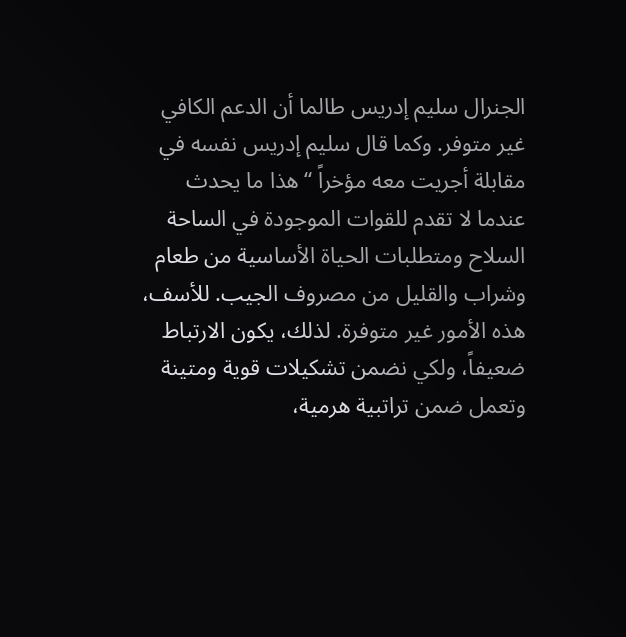الجنرال سليم إدريس طالما أن الدعم الكافي غير متوفر. وكما قال سليم إدريس نفسه في مقابلة أجريت معه مؤخراً “هذا ما يحدث عندما لا تقدم للقوات الموجودة في الساحة السلاح ومتطلبات الحياة الأساسية من طعام وشراب والقليل من مصروف الجيب. للأسف، هذه الأمور غير متوفرة. لذلك، يكون الارتباط ضعيفاً، ولكي نضمن تشكيلات قوية ومتينة وتعمل ضمن تراتبية هرمية،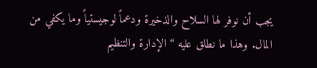يجب أن نوفر لها السلاح والذخيرة ودعماً لوجيستياً وما يكفي من المال. وهذا ما نطلق عليه “الإدارة والتنظيم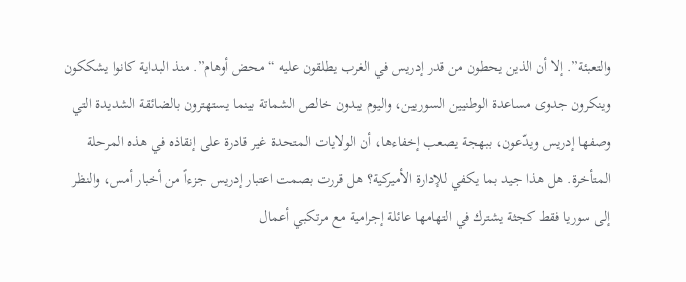والتعبئة”. إلا أن الذين يحطون من قدر إدريس في الغرب يطلقون عليه “محض أوهام”. منذ البداية كانوا يشككون وينكرون جدوى مساعدة الوطنيين السوريين، واليوم يبدون خالص الشماتة بينما يستهترون بالضائقة الشديدة التي وصفها إدريس ويدّعون، ببهجة يصعب إخفاءها، أن الولايات المتحدة غير قادرة على إنقاذه في هذه المرحلة المتأخرة. هل هذا جيد بما يكفي للإدارة الأميركية؟ هل قررت بصمت اعتبار إدريس جزءاً من أخبار أمس، والنظر إلى سوريا فقط كجثة يشترك في التهامها عائلة إجرامية مع مرتكبي أعمال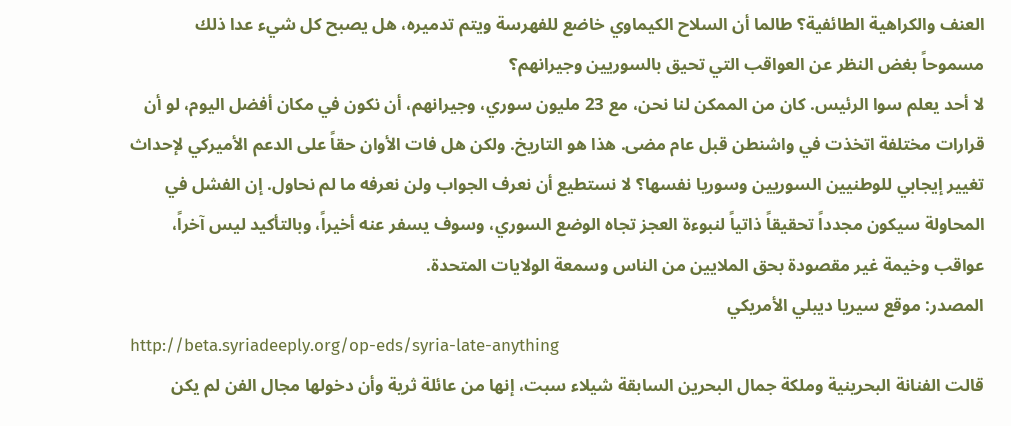العنف والكراهية الطائفية؟ طالما أن السلاح الكيماوي خاضع للفهرسة ويتم تدميره، هل يصبح كل شيء عدا ذلك مسموحاً بغض النظر عن العواقب التي تحيق بالسوريين وجيرانهم؟
لا أحد يعلم سوا الرئيس. كان من الممكن لنا نحن، مع 23 مليون سوري، وجيرانهم، أن نكون في مكان أفضل اليوم، لو أن قرارات مختلفة اتخذت في واشنطن قبل عام مضى. هذا هو التاريخ. ولكن هل فات الأوان حقاً على الدعم الأميركي لإحداث تغيير إيجابي للوطنيين السوريين وسوريا نفسها؟ لا نستطيع أن نعرف الجواب ولن نعرفه ما لم نحاول. إن الفشل في المحاولة سيكون مجدداً تحقيقاً ذاتياً لنبوءة العجز تجاه الوضع السوري، وسوف يسفر عنه أخيراً، وبالتأكيد ليس آخراً، عواقب وخيمة غير مقصودة بحق الملايين من الناس وسمعة الولايات المتحدة.
المصدر: موقع سيريا ديبلي الأمريكي
http://beta.syriadeeply.org/op-eds/syria-late-anything
قالت الفنانة البحرينية وملكة جمال البحرين السابقة شيلاء سبت، إنها من عائلة ثرية وأن دخولها مجال الفن لم يكن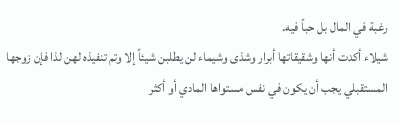رغبة في المال بل حباً فيه.
شيلاء أكدت أنها وشقيقاتها أبرار وشذى وشيماء لن يطلبن شيئاً إلا وتم تنفيذه لهن لذا فإن زوجها المستقبلي يجب أن يكون في نفس مستواها المادي أو أكثر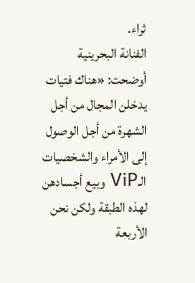ثراء.
الفنانة البحرينية أوضحت: «هناك فتيات يدخلن المجال من أجل الشهرة من أجل الوصول إلى الأمراء والشخصيات الـViP وبيع أجسادهن لهذه الطبقة ولكن نحن الأربعة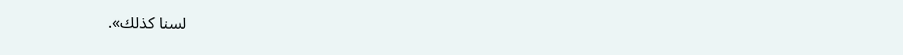لسنا كذلك».